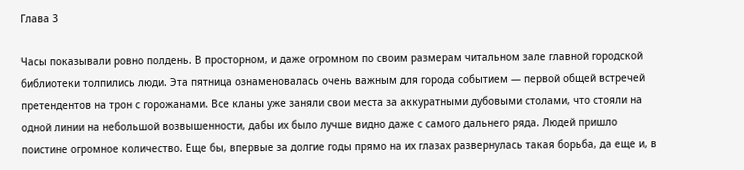Глава 3

Часы показывали ровно полдень. В просторном, и даже огромном по своим размерам читальном зале главной городской библиотеки толпились люди. Эта пятница ознаменовалась очень важным для города событием — первой общей встречей претендентов на трон с горожанами. Все кланы уже заняли свои места за аккуратными дубовыми столами, что стояли на одной линии на небольшой возвышенности, дабы их было лучше видно даже с самого дальнего ряда. Людей пришло поистине огромное количество. Еще бы, впервые за долгие годы прямо на их глазах развернулась такая борьба, да еще и, в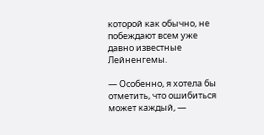которой как обычно, не побеждают всем уже давно известные Лейненгемы.

— Особенно, я хотела бы отметить, что ошибиться может каждый, —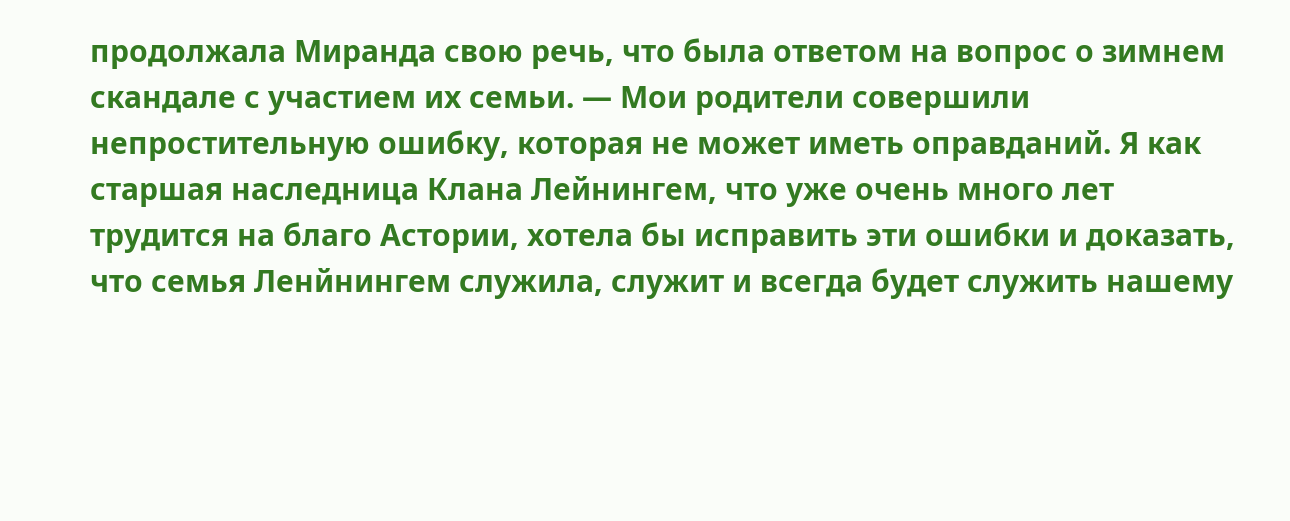продолжала Миранда свою речь, что была ответом на вопрос о зимнем скандале с участием их семьи. — Мои родители совершили непростительную ошибку, которая не может иметь оправданий. Я как старшая наследница Клана Лейнингем, что уже очень много лет трудится на благо Астории, хотела бы исправить эти ошибки и доказать, что семья Ленйнингем служила, служит и всегда будет служить нашему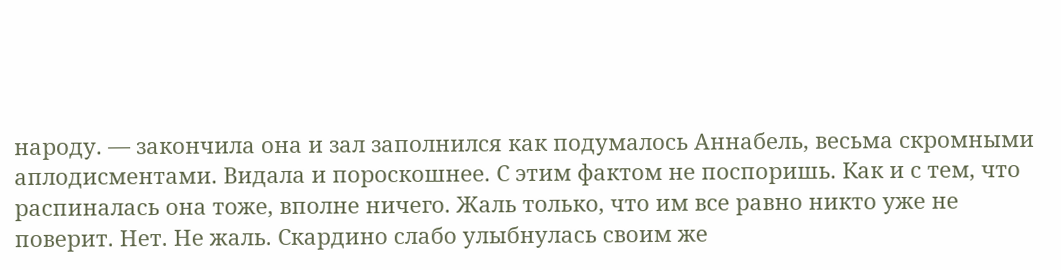народу. — закончила она и зал заполнился как подумалось Аннабель, весьма скромными аплодисментами. Видала и пороскошнее. С этим фактом не поспоришь. Как и с тем, что распиналась она тоже, вполне ничего. Жаль только, что им все равно никто уже не поверит. Нет. Не жаль. Скардино слабо улыбнулась своим же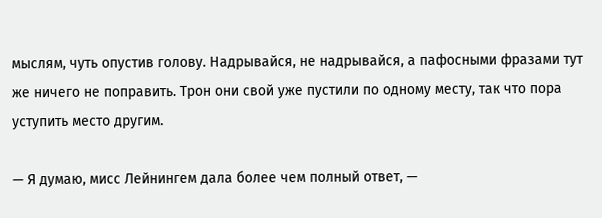мыслям, чуть опустив голову. Надрывайся, не надрывайся, а пафосными фразами тут же ничего не поправить. Трон они свой уже пустили по одному месту, так что пора уступить место другим.

— Я думаю, мисс Лейнингем дала более чем полный ответ, —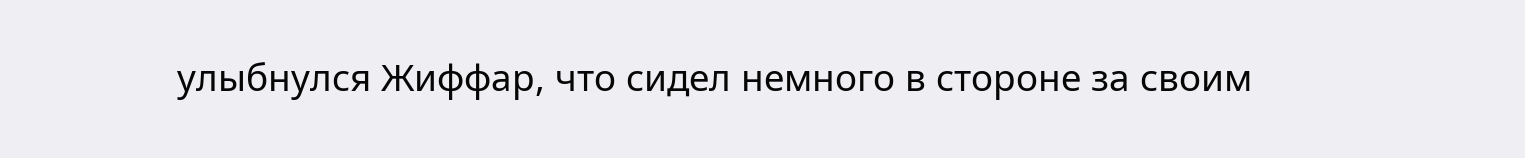улыбнулся Жиффар, что сидел немного в стороне за своим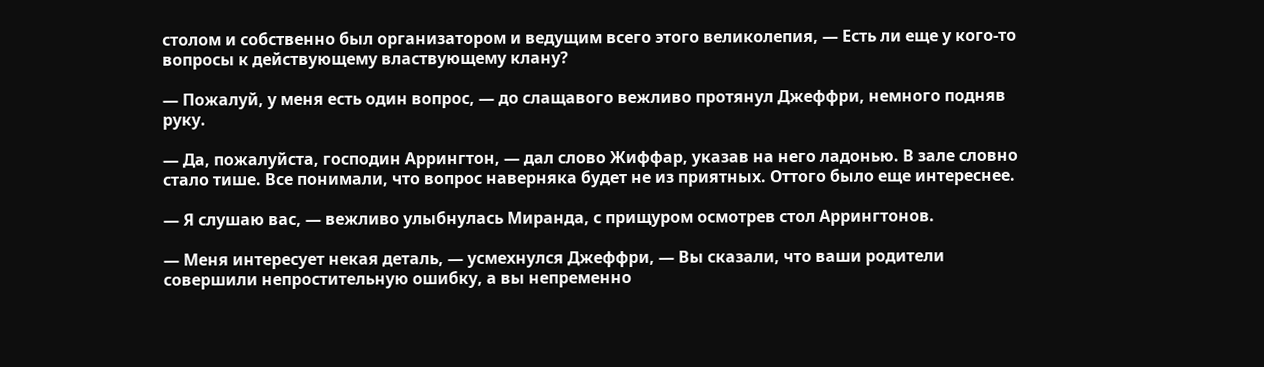столом и собственно был организатором и ведущим всего этого великолепия, — Есть ли еще у кого-то вопросы к действующему властвующему клану?

— Пожалуй, у меня есть один вопрос, — до слащавого вежливо протянул Джеффри, немного подняв руку.

— Да, пожалуйста, господин Аррингтон, — дал слово Жиффар, указав на него ладонью. В зале словно стало тише. Все понимали, что вопрос наверняка будет не из приятных. Оттого было еще интереснее.

— Я слушаю вас, — вежливо улыбнулась Миранда, с прищуром осмотрев стол Аррингтонов.

— Меня интересует некая деталь, — усмехнулся Джеффри, — Вы сказали, что ваши родители совершили непростительную ошибку, а вы непременно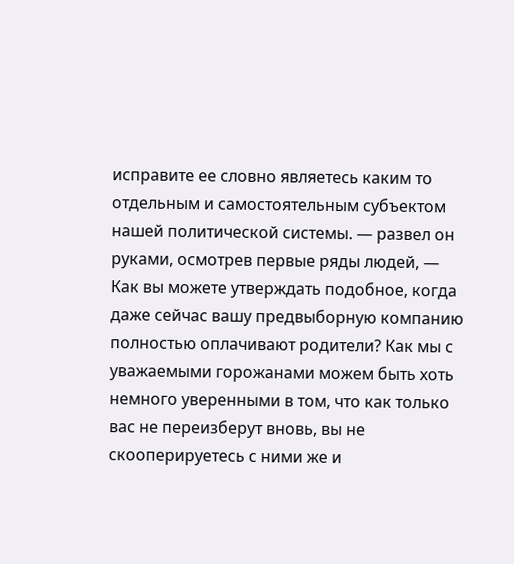исправите ее словно являетесь каким то отдельным и самостоятельным субъектом нашей политической системы. — развел он руками, осмотрев первые ряды людей, — Как вы можете утверждать подобное, когда даже сейчас вашу предвыборную компанию полностью оплачивают родители? Как мы с уважаемыми горожанами можем быть хоть немного уверенными в том, что как только вас не переизберут вновь, вы не скооперируетесь с ними же и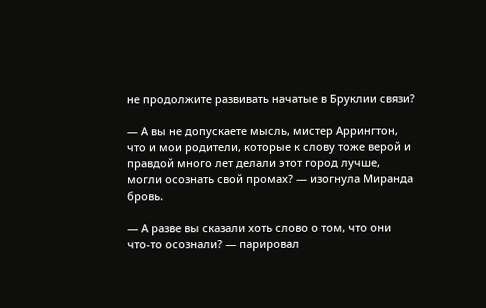не продолжите развивать начатые в Бруклии связи?

— А вы не допускаете мысль, мистер Аррингтон, что и мои родители, которые к слову тоже верой и правдой много лет делали этот город лучше, могли осознать свой промах? — изогнула Миранда бровь.

— А разве вы сказали хоть слово о том, что они что-то осознали? — парировал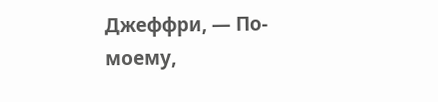Джеффри, — По-моему,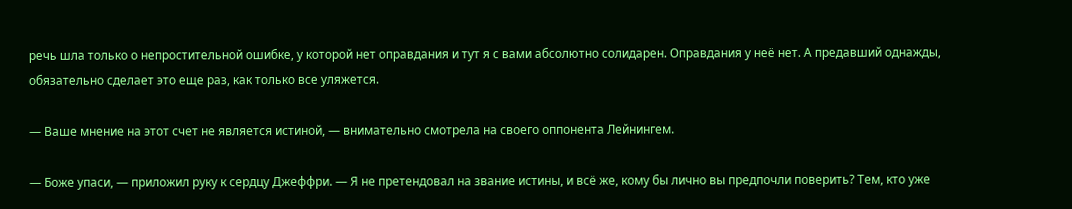речь шла только о непростительной ошибке, у которой нет оправдания и тут я с вами абсолютно солидарен. Оправдания у неё нет. А предавший однажды, обязательно сделает это еще раз, как только все уляжется.

— Ваше мнение на этот счет не является истиной, — внимательно смотрела на своего оппонента Лейнингем.

— Боже упаси, — приложил руку к сердцу Джеффри. — Я не претендовал на звание истины, и всё же, кому бы лично вы предпочли поверить? Тем, кто уже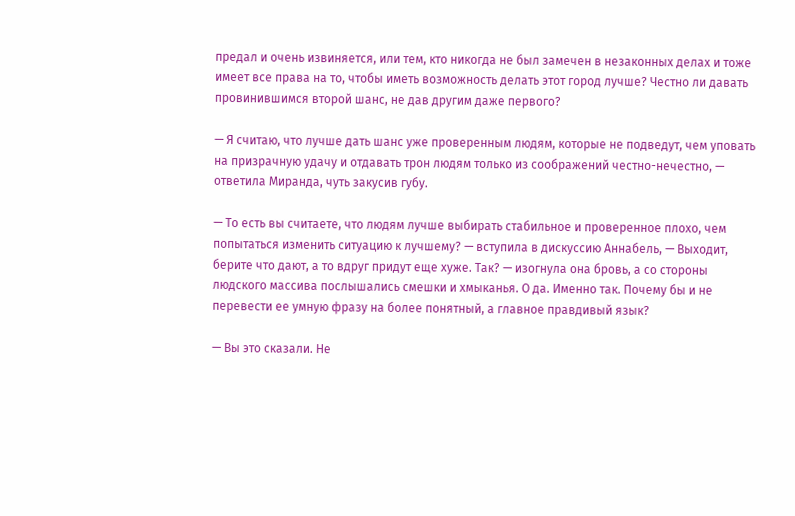предал и очень извиняется, или тем, кто никогда не был замечен в незаконных делах и тоже имеет все права на то, чтобы иметь возможность делать этот город лучше? Честно ли давать провинившимся второй шанс, не дав другим даже первого?

— Я считаю, что лучше дать шанс уже проверенным людям, которые не подведут, чем уповать на призрачную удачу и отдавать трон людям только из соображений честно-нечестно, — ответила Миранда, чуть закусив губу.

— То есть вы считаете, что людям лучше выбирать стабильное и проверенное плохо, чем попытаться изменить ситуацию к лучшему? — вступила в дискуссию Аннабель, — Выходит, берите что дают, а то вдруг придут еще хуже. Так? — изогнула она бровь, а со стороны людского массива послышались смешки и хмыканья. О да. Именно так. Почему бы и не перевести ее умную фразу на более понятный, а главное правдивый язык?

— Вы это сказали. Не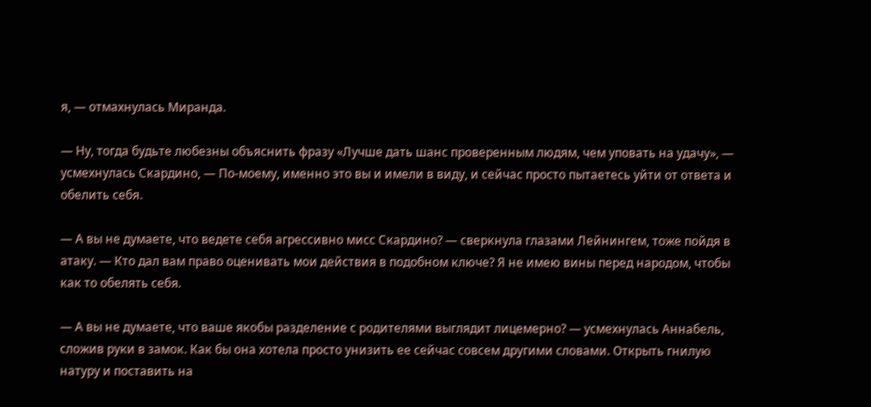я, — отмахнулась Миранда.

— Ну, тогда будьте любезны объяснить фразу «Лучше дать шанс проверенным людям, чем уповать на удачу», — усмехнулась Скардино, — По-моему, именно это вы и имели в виду, и сейчас просто пытаетесь уйти от ответа и обелить себя.

— А вы не думаете, что ведете себя агрессивно мисс Скардино? — сверкнула глазами Лейнингем, тоже пойдя в атаку. — Кто дал вам право оценивать мои действия в подобном ключе? Я не имею вины перед народом, чтобы как то обелять себя.

— А вы не думаете, что ваше якобы разделение с родителями выглядит лицемерно? — усмехнулась Аннабель, сложив руки в замок. Как бы она хотела просто унизить ее сейчас совсем другими словами. Открыть гнилую натуру и поставить на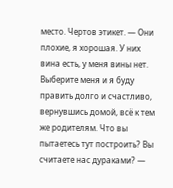место. Чертов этикет. — Они плохие, я хорошая. У них вина есть, у меня вины нет. Выберите меня и я буду править долго и счастливо, вернувшись домой, всё к тем же родителям. Что вы пытаетесь тут построить? Вы считаете нас дураками? —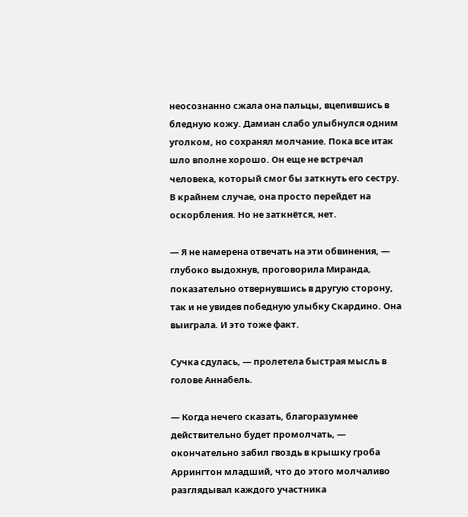неосознанно сжала она пальцы, вцепившись в бледную кожу. Дамиан слабо улыбнулся одним уголком, но сохранял молчание. Пока все итак шло вполне хорошо. Он еще не встречал человека, который смог бы заткнуть его сестру. В крайнем случае, она просто перейдет на оскорбления. Но не заткнётся, нет.

— Я не намерена отвечать на эти обвинения, — глубоко выдохнув, проговорила Миранда, показательно отвернувшись в другую сторону, так и не увидев победную улыбку Скардино. Она выиграла. И это тоже факт.

Сучка сдулась, — пролетела быстрая мысль в голове Аннабель.

— Когда нечего сказать, благоразумнее действительно будет промолчать, — окончательно забил гвоздь в крышку гроба Аррингтон младший, что до этого молчаливо разглядывал каждого участника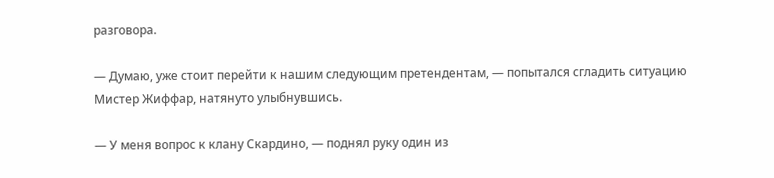разговора.

— Думаю, уже стоит перейти к нашим следующим претендентам, — попытался сгладить ситуацию Мистер Жиффар, натянуто улыбнувшись.

— У меня вопрос к клану Скардино, — поднял руку один из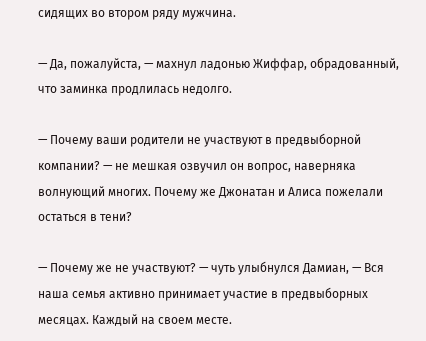сидящих во втором ряду мужчина.

— Да, пожалуйста, — махнул ладонью Жиффар, обрадованный, что заминка продлилась недолго.

— Почему ваши родители не участвуют в предвыборной компании? — не мешкая озвучил он вопрос, наверняка волнующий многих. Почему же Джонатан и Алиса пожелали остаться в тени?

— Почему же не участвуют? — чуть улыбнулся Дамиан, — Вся наша семья активно принимает участие в предвыборных месяцах. Каждый на своем месте.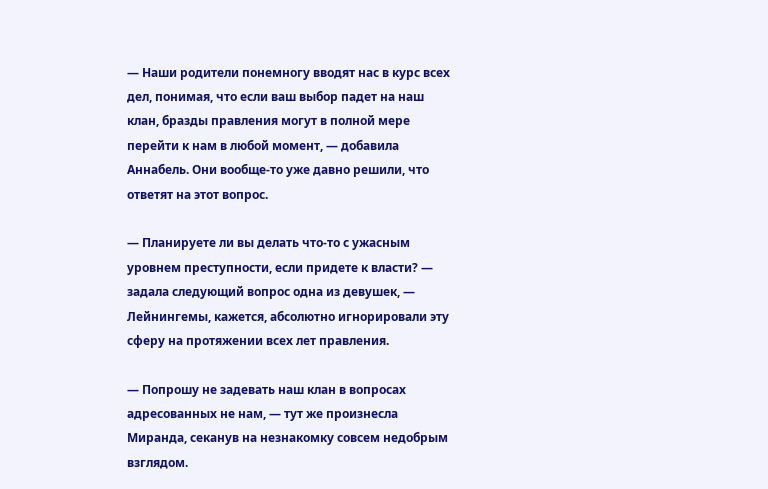— Наши родители понемногу вводят нас в курс всех дел, понимая, что если ваш выбор падет на наш клан, бразды правления могут в полной мере перейти к нам в любой момент, — добавила Аннабель. Они вообще-то уже давно решили, что ответят на этот вопрос.

— Планируете ли вы делать что-то с ужасным уровнем преступности, если придете к власти? — задала следующий вопрос одна из девушек, — Лейнингемы, кажется, абсолютно игнорировали эту сферу на протяжении всех лет правления.

— Попрошу не задевать наш клан в вопросах адресованных не нам, — тут же произнесла Миранда, секанув на незнакомку совсем недобрым взглядом.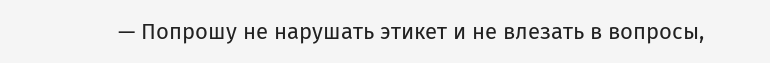— Попрошу не нарушать этикет и не влезать в вопросы,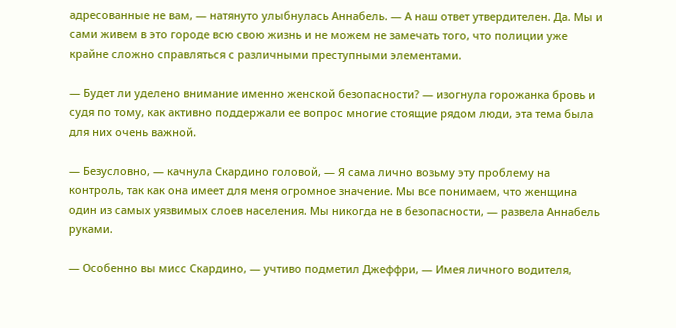адресованные не вам, — натянуто улыбнулась Аннабель. — А наш ответ утвердителен. Да. Мы и сами живем в это городе всю свою жизнь и не можем не замечать того, что полиции уже крайне сложно справляться с различными преступными элементами.

— Будет ли уделено внимание именно женской безопасности? — изогнула горожанка бровь и судя по тому, как активно поддержали ее вопрос многие стоящие рядом люди, эта тема была для них очень важной.

— Безусловно, — качнула Скардино головой, — Я сама лично возьму эту проблему на контроль, так как она имеет для меня огромное значение. Мы все понимаем, что женщина один из самых уязвимых слоев населения. Мы никогда не в безопасности, — развела Аннабель руками.

— Особенно вы мисс Скардино, — учтиво подметил Джеффри, — Имея личного водителя,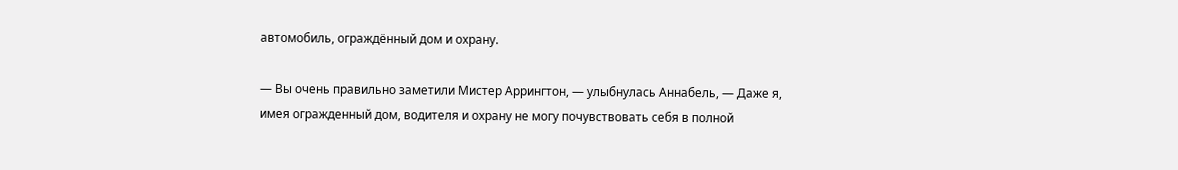автомобиль, ограждённый дом и охрану.

— Вы очень правильно заметили Мистер Аррингтон, — улыбнулась Аннабель, — Даже я, имея огражденный дом, водителя и охрану не могу почувствовать себя в полной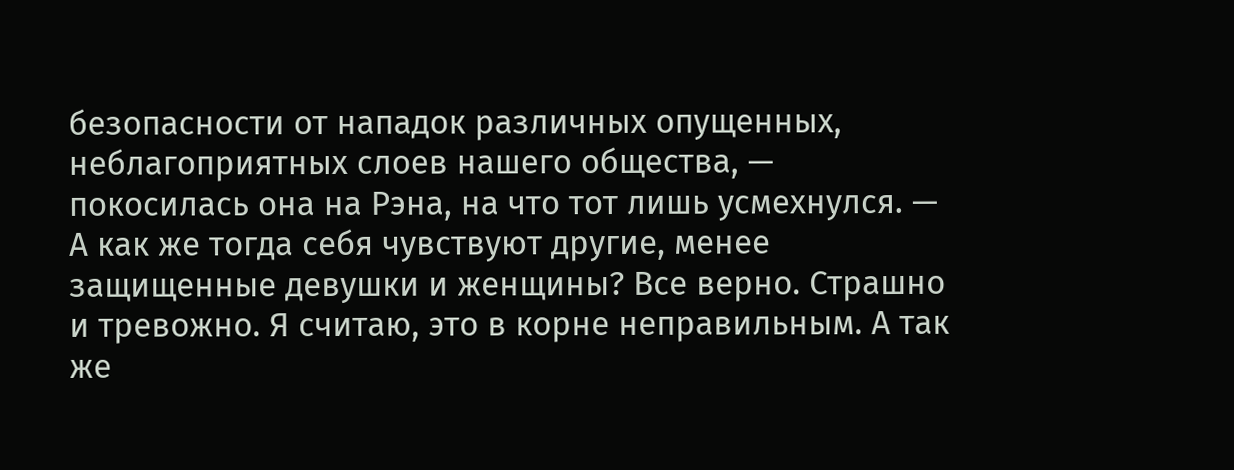безопасности от нападок различных опущенных, неблагоприятных слоев нашего общества, — покосилась она на Рэна, на что тот лишь усмехнулся. — А как же тогда себя чувствуют другие, менее защищенные девушки и женщины? Все верно. Страшно и тревожно. Я считаю, это в корне неправильным. А так же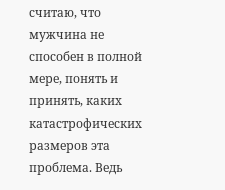считаю, что мужчина не способен в полной мере, понять и принять, каких катастрофических размеров эта проблема. Ведь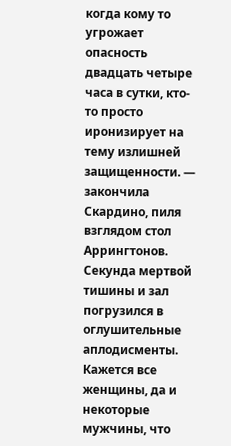когда кому то угрожает опасность двадцать четыре часа в сутки, кто-то просто иронизирует на тему излишней защищенности. — закончила Скардино, пиля взглядом стол Аррингтонов. Секунда мертвой тишины и зал погрузился в оглушительные аплодисменты. Кажется все женщины, да и некоторые мужчины, что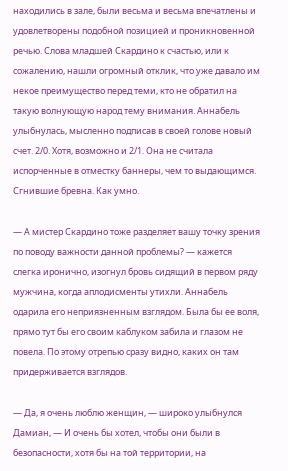находились в зале, были весьма и весьма впечатлены и удовлетворены подобной позицией и проникновенной речью. Слова младшей Скардино к счастью, или к сожалению, нашли огромный отклик, что уже давало им некое преимущество перед теми, кто не обратил на такую волнующую народ тему внимания. Аннабель улыбнулась, мысленно подписав в своей голове новый счет. 2/0. Хотя, возможно и 2/1. Она не считала испорченные в отместку баннеры, чем то выдающимся. Сгнившие бревна. Как умно.

— А мистер Скардино тоже разделяет вашу точку зрения по поводу важности данной проблемы? — кажется слегка иронично, изогнул бровь сидящий в первом ряду мужчина, когда аплодисменты утихли. Аннабель одарила его неприязненным взглядом. Была бы ее воля, прямо тут бы его своим каблуком забила и глазом не повела. По этому отрепью сразу видно, каких он там придерживается взглядов.

— Да, я очень люблю женщин, — широко улыбнулся Дамиан, — И очень бы хотел, чтобы они были в безопасности, хотя бы на той территории, на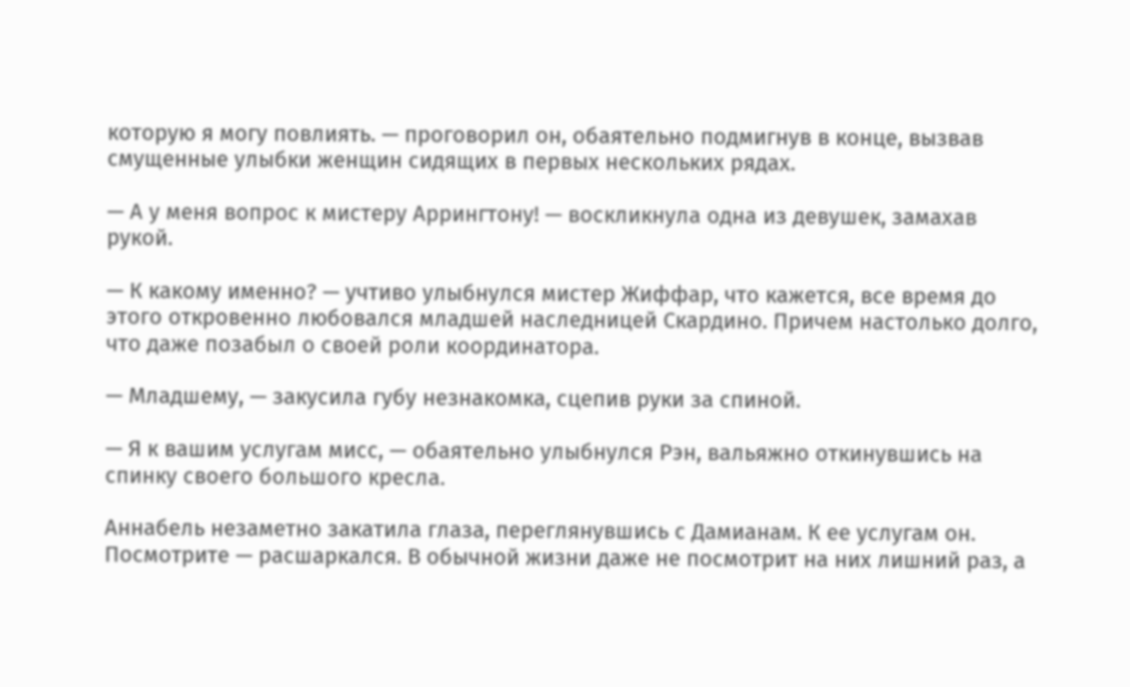которую я могу повлиять. — проговорил он, обаятельно подмигнув в конце, вызвав смущенные улыбки женщин сидящих в первых нескольких рядах.

— А у меня вопрос к мистеру Аррингтону! — воскликнула одна из девушек, замахав рукой.

— К какому именно? — учтиво улыбнулся мистер Жиффар, что кажется, все время до этого откровенно любовался младшей наследницей Скардино. Причем настолько долго, что даже позабыл о своей роли координатора.

— Младшему, — закусила губу незнакомка, сцепив руки за спиной.

— Я к вашим услугам мисс, — обаятельно улыбнулся Рэн, вальяжно откинувшись на спинку своего большого кресла.

Аннабель незаметно закатила глаза, переглянувшись с Дамианам. К ее услугам он. Посмотрите — расшаркался. В обычной жизни даже не посмотрит на них лишний раз, а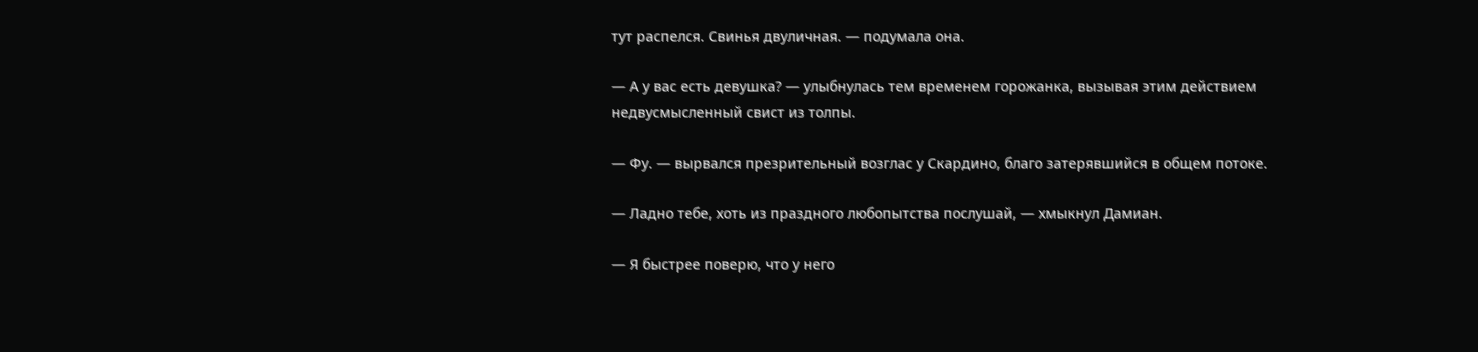тут распелся. Свинья двуличная. — подумала она.

— А у вас есть девушка? — улыбнулась тем временем горожанка, вызывая этим действием недвусмысленный свист из толпы.

— Фу. — вырвался презрительный возглас у Скардино, благо затерявшийся в общем потоке.

— Ладно тебе, хоть из праздного любопытства послушай, — хмыкнул Дамиан.

— Я быстрее поверю, что у него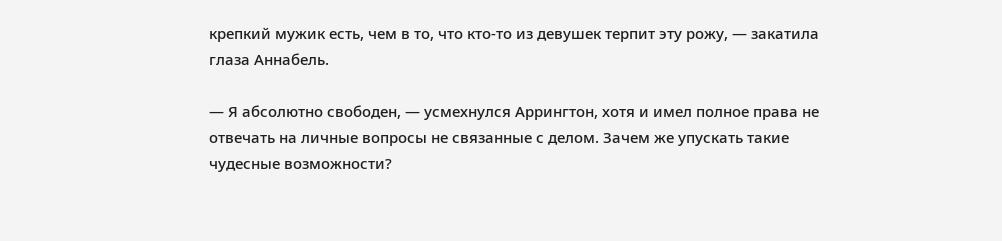крепкий мужик есть, чем в то, что кто-то из девушек терпит эту рожу, — закатила глаза Аннабель.

— Я абсолютно свободен, — усмехнулся Аррингтон, хотя и имел полное права не отвечать на личные вопросы не связанные с делом. Зачем же упускать такие чудесные возможности?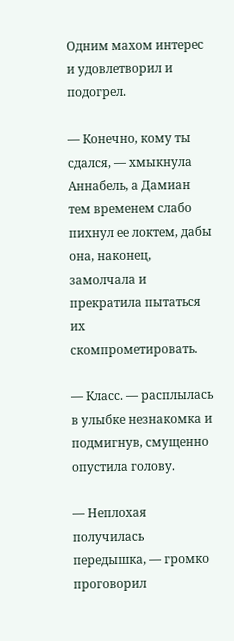Одним махом интерес и удовлетворил и подогрел.

— Конечно, кому ты сдался, — хмыкнула Аннабель, а Дамиан тем временем слабо пихнул ее локтем, дабы она, наконец, замолчала и прекратила пытаться их скомпрометировать.

— Класс. — расплылась в улыбке незнакомка и подмигнув, смущенно опустила голову.

— Неплохая получилась передышка, — громко проговорил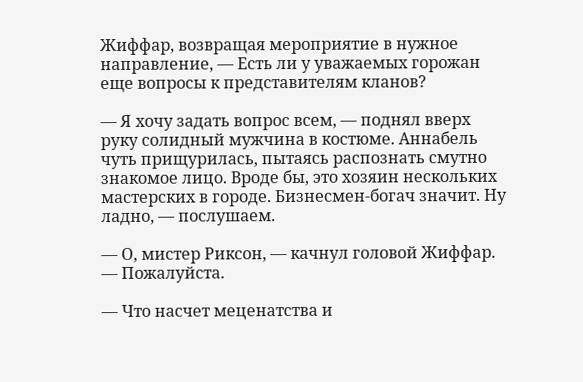Жиффар, возвращая мероприятие в нужное направление, — Есть ли у уважаемых горожан еще вопросы к представителям кланов?

— Я хочу задать вопрос всем, — поднял вверх руку солидный мужчина в костюме. Аннабель чуть прищурилась, пытаясь распознать смутно знакомое лицо. Вроде бы, это хозяин нескольких мастерских в городе. Бизнесмен-богач значит. Ну ладно, — послушаем.

— О, мистер Риксон, — качнул головой Жиффар. — Пожалуйста.

— Что насчет меценатства и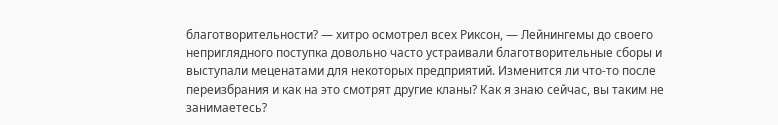благотворительности? — хитро осмотрел всех Риксон, — Лейнингемы до своего неприглядного поступка довольно часто устраивали благотворительные сборы и выступали меценатами для некоторых предприятий. Изменится ли что-то после переизбрания и как на это смотрят другие кланы? Как я знаю сейчас, вы таким не занимаетесь?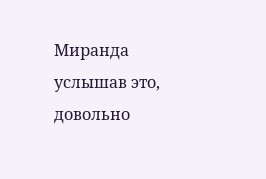Миранда услышав это, довольно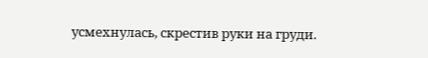усмехнулась, скрестив руки на груди.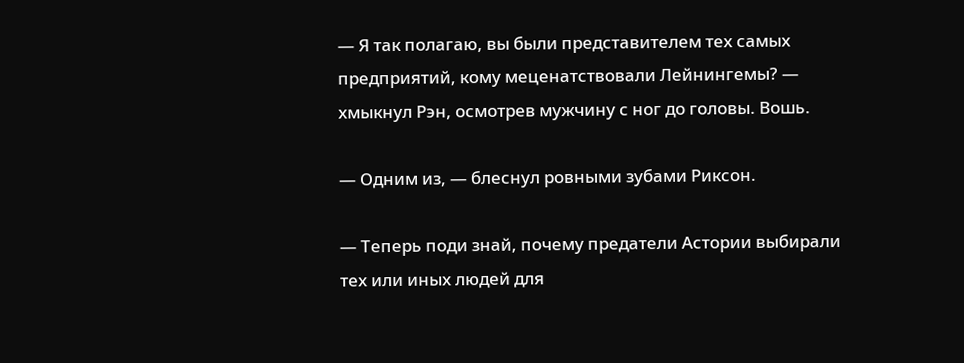— Я так полагаю, вы были представителем тех самых предприятий, кому меценатствовали Лейнингемы? — хмыкнул Рэн, осмотрев мужчину с ног до головы. Вошь.

— Одним из, — блеснул ровными зубами Риксон.

— Теперь поди знай, почему предатели Астории выбирали тех или иных людей для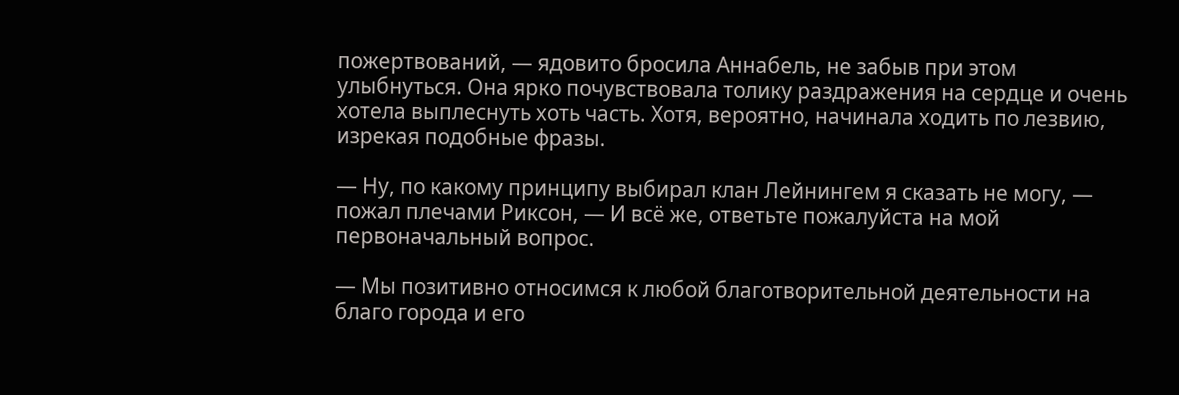пожертвований, — ядовито бросила Аннабель, не забыв при этом улыбнуться. Она ярко почувствовала толику раздражения на сердце и очень хотела выплеснуть хоть часть. Хотя, вероятно, начинала ходить по лезвию, изрекая подобные фразы.

— Ну, по какому принципу выбирал клан Лейнингем я сказать не могу, — пожал плечами Риксон, — И всё же, ответьте пожалуйста на мой первоначальный вопрос.

— Мы позитивно относимся к любой благотворительной деятельности на благо города и его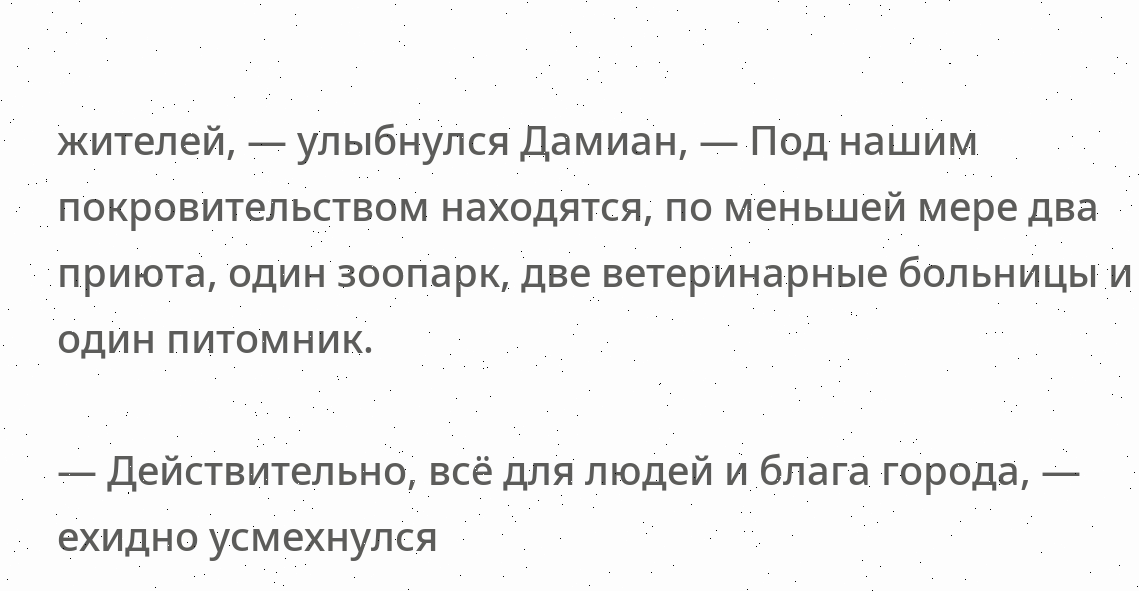жителей, — улыбнулся Дамиан, — Под нашим покровительством находятся, по меньшей мере два приюта, один зоопарк, две ветеринарные больницы и один питомник.

— Действительно, всё для людей и блага города, — ехидно усмехнулся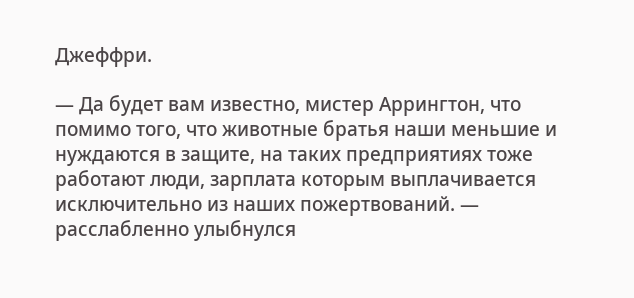Джеффри.

— Да будет вам известно, мистер Аррингтон, что помимо того, что животные братья наши меньшие и нуждаются в защите, на таких предприятиях тоже работают люди, зарплата которым выплачивается исключительно из наших пожертвований. — расслабленно улыбнулся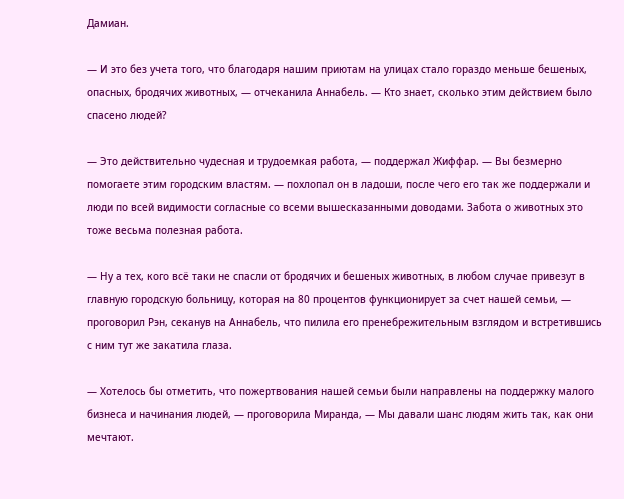Дамиан.

— И это без учета того, что благодаря нашим приютам на улицах стало гораздо меньше бешеных, опасных, бродячих животных, — отчеканила Аннабель. — Кто знает, сколько этим действием было спасено людей?

— Это действительно чудесная и трудоемкая работа, — поддержал Жиффар. — Вы безмерно помогаете этим городским властям. — похлопал он в ладоши, после чего его так же поддержали и люди по всей видимости согласные со всеми вышесказанными доводами. Забота о животных это тоже весьма полезная работа.

— Ну а тех, кого всё таки не спасли от бродячих и бешеных животных, в любом случае привезут в главную городскую больницу, которая на 80 процентов функционирует за счет нашей семьи, — проговорил Рэн, секанув на Аннабель, что пилила его пренебрежительным взглядом и встретившись с ним тут же закатила глаза.

— Хотелось бы отметить, что пожертвования нашей семьи были направлены на поддержку малого бизнеса и начинания людей, — проговорила Миранда, — Мы давали шанс людям жить так, как они мечтают.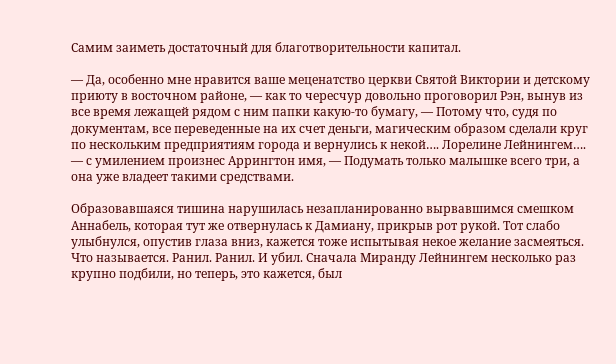Самим заиметь достаточный для благотворительности капитал.

— Да, особенно мне нравится ваше меценатство церкви Святой Виктории и детскому приюту в восточном районе, — как то чересчур довольно проговорил Рэн, вынув из все время лежащей рядом с ним папки какую-то бумагу, — Потому что, судя по документам, все переведенные на их счет деньги, магическим образом сделали круг по нескольким предприятиям города и вернулись к некой…. Лорелине Лейнингем…. — с умилением произнес Аррингтон имя, — Подумать только малышке всего три, а она уже владеет такими средствами.

Образовавшаяся тишина нарушилась незапланированно вырвавшимся смешком Аннабель, которая тут же отвернулась к Дамиану, прикрыв рот рукой. Тот слабо улыбнулся, опустив глаза вниз, кажется тоже испытывая некое желание засмеяться. Что называется. Ранил. Ранил. И убил. Сначала Миранду Лейнингем несколько раз крупно подбили, но теперь, это кажется, был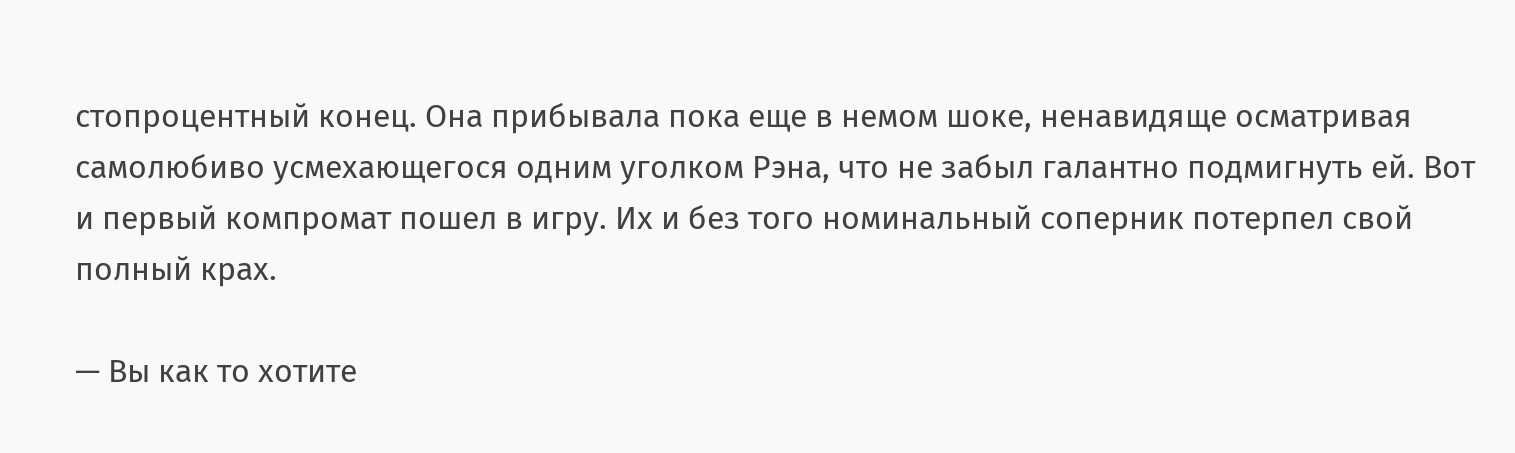стопроцентный конец. Она прибывала пока еще в немом шоке, ненавидяще осматривая самолюбиво усмехающегося одним уголком Рэна, что не забыл галантно подмигнуть ей. Вот и первый компромат пошел в игру. Их и без того номинальный соперник потерпел свой полный крах.

— Вы как то хотите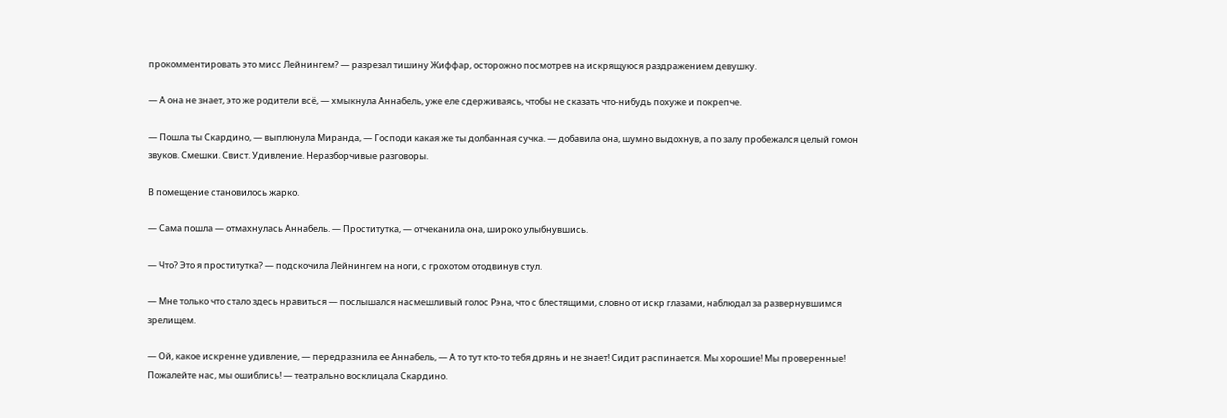прокомментировать это мисс Лейнингем? — разрезал тишину Жиффар, осторожно посмотрев на искрящуюся раздражением девушку.

— А она не знает, это же родители всё, — хмыкнула Аннабель, уже еле сдерживаясь, чтобы не сказать что-нибудь похуже и покрепче.

— Пошла ты Скардино, — выплюнула Миранда, — Господи какая же ты долбанная сучка. — добавила она, шумно выдохнув, а по залу пробежался целый гомон звуков. Смешки. Свист. Удивление. Неразборчивые разговоры.

В помещение становилось жарко.

— Сама пошла — отмахнулась Аннабель. — Проститутка, — отчеканила она, широко улыбнувшись.

— Что? Это я проститутка? — подскочила Лейнингем на ноги, с грохотом отодвинув стул.

— Мне только что стало здесь нравиться — послышался насмешливый голос Рэна, что с блестящими, словно от искр глазами, наблюдал за развернувшимся зрелищем.

— Ой, какое искренне удивление, — передразнила ее Аннабель, — А то тут кто-то тебя дрянь и не знает! Сидит распинается. Мы хорошие! Мы проверенные! Пожалейте нас, мы ошиблись! — театрально восклицала Скардино.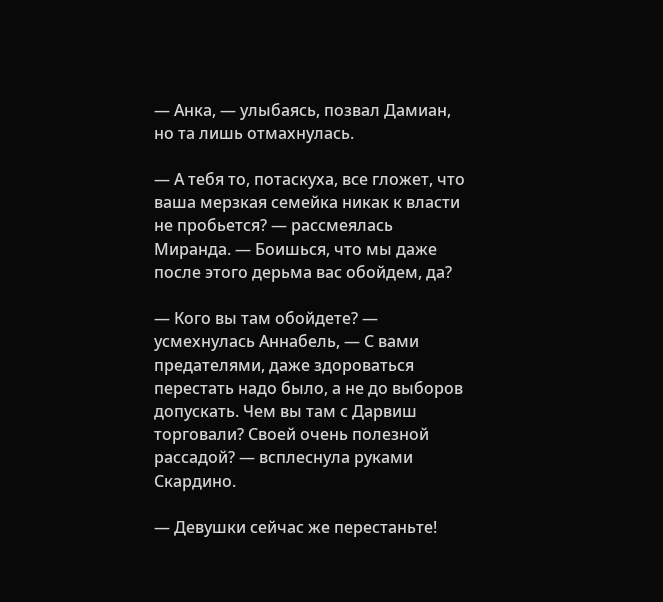— Анка, — улыбаясь, позвал Дамиан, но та лишь отмахнулась.

— А тебя то, потаскуха, все гложет, что ваша мерзкая семейка никак к власти не пробьется? — рассмеялась Миранда. — Боишься, что мы даже после этого дерьма вас обойдем, да?

— Кого вы там обойдете? — усмехнулась Аннабель, — С вами предателями, даже здороваться перестать надо было, а не до выборов допускать. Чем вы там с Дарвиш торговали? Своей очень полезной рассадой? — всплеснула руками Скардино.

— Девушки сейчас же перестаньте!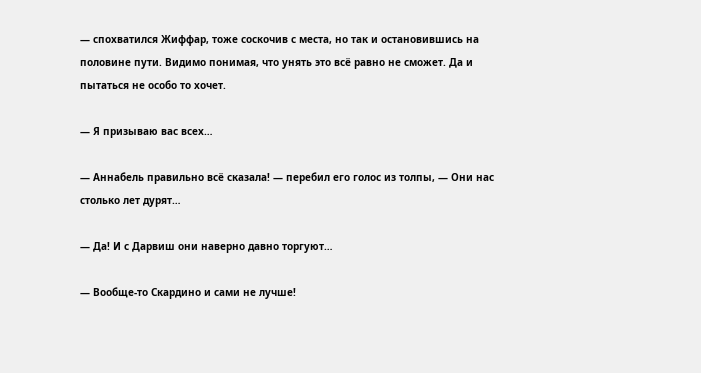— спохватился Жиффар, тоже соскочив с места, но так и остановившись на половине пути. Видимо понимая, что унять это всё равно не сможет. Да и пытаться не особо то хочет.

— Я призываю вас всех…

— Аннабель правильно всё сказала! — перебил его голос из толпы, — Они нас столько лет дурят…

— Да! И с Дарвиш они наверно давно торгуют…

— Вообще-то Скардино и сами не лучше!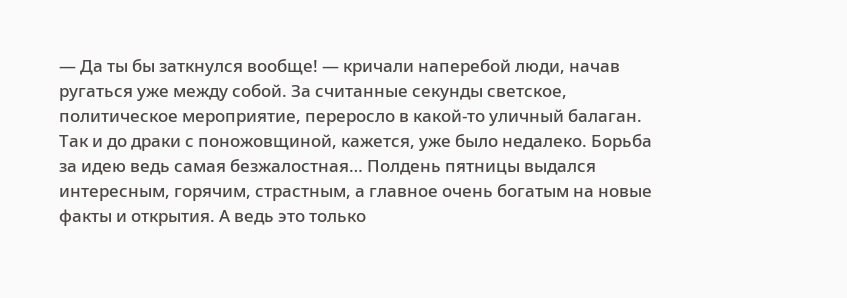— Да ты бы заткнулся вообще! — кричали наперебой люди, начав ругаться уже между собой. За считанные секунды светское, политическое мероприятие, переросло в какой-то уличный балаган. Так и до драки с поножовщиной, кажется, уже было недалеко. Борьба за идею ведь самая безжалостная… Полдень пятницы выдался интересным, горячим, страстным, а главное очень богатым на новые факты и открытия. А ведь это только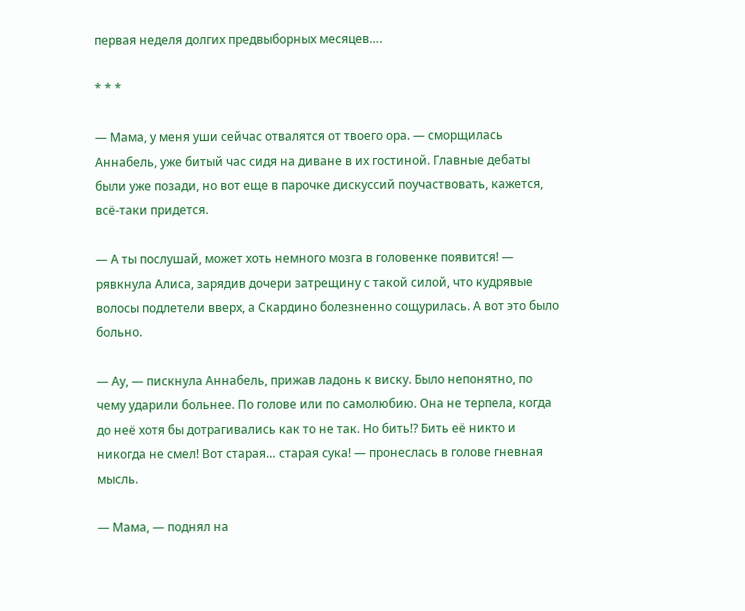первая неделя долгих предвыборных месяцев….

* * *

— Мама, у меня уши сейчас отвалятся от твоего ора. — сморщилась Аннабель, уже битый час сидя на диване в их гостиной. Главные дебаты были уже позади, но вот еще в парочке дискуссий поучаствовать, кажется, всё-таки придется.

— А ты послушай, может хоть немного мозга в головенке появится! — рявкнула Алиса, зарядив дочери затрещину с такой силой, что кудрявые волосы подлетели вверх, а Скардино болезненно сощурилась. А вот это было больно.

— Ау, — пискнула Аннабель, прижав ладонь к виску. Было непонятно, по чему ударили больнее. По голове или по самолюбию. Она не терпела, когда до неё хотя бы дотрагивались как то не так. Но бить⁉ Бить её никто и никогда не смел! Вот старая… старая сука! — пронеслась в голове гневная мысль.

— Мама, — поднял на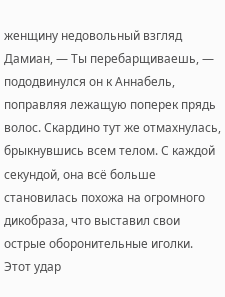женщину недовольный взгляд Дамиан, — Ты перебарщиваешь, — пододвинулся он к Аннабель, поправляя лежащую поперек прядь волос. Скардино тут же отмахнулась, брыкнувшись всем телом. С каждой секундой, она всё больше становилась похожа на огромного дикобраза, что выставил свои острые оборонительные иголки. Этот удар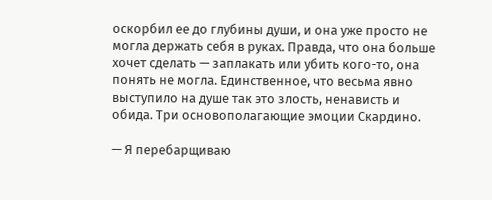оскорбил ее до глубины души, и она уже просто не могла держать себя в руках. Правда, что она больше хочет сделать — заплакать или убить кого-то, она понять не могла. Единственное, что весьма явно выступило на душе так это злость, ненависть и обида. Три основополагающие эмоции Скардино.

— Я перебарщиваю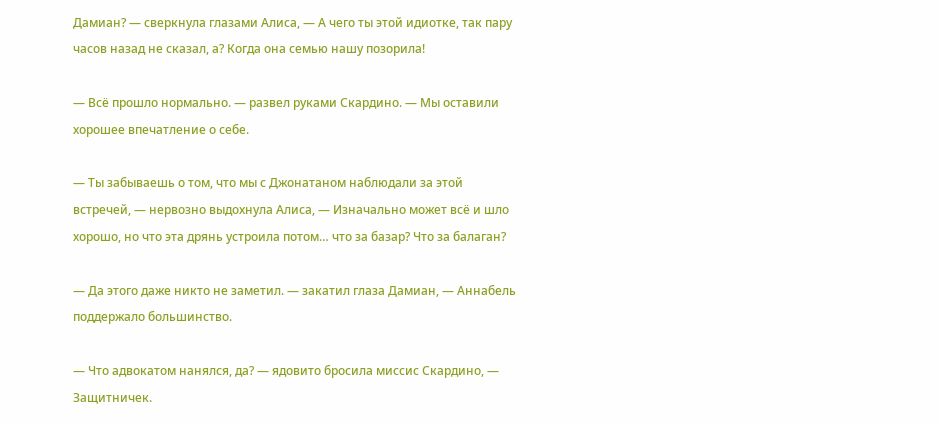Дамиан? — сверкнула глазами Алиса, — А чего ты этой идиотке, так пару часов назад не сказал, а? Когда она семью нашу позорила!

— Всё прошло нормально. — развел руками Скардино. — Мы оставили хорошее впечатление о себе.

— Ты забываешь о том, что мы с Джонатаном наблюдали за этой встречей, — нервозно выдохнула Алиса, — Изначально может всё и шло хорошо, но что эта дрянь устроила потом… что за базар? Что за балаган?

— Да этого даже никто не заметил. — закатил глаза Дамиан, — Аннабель поддержало большинство.

— Что адвокатом нанялся, да? — ядовито бросила миссис Скардино, — Защитничек.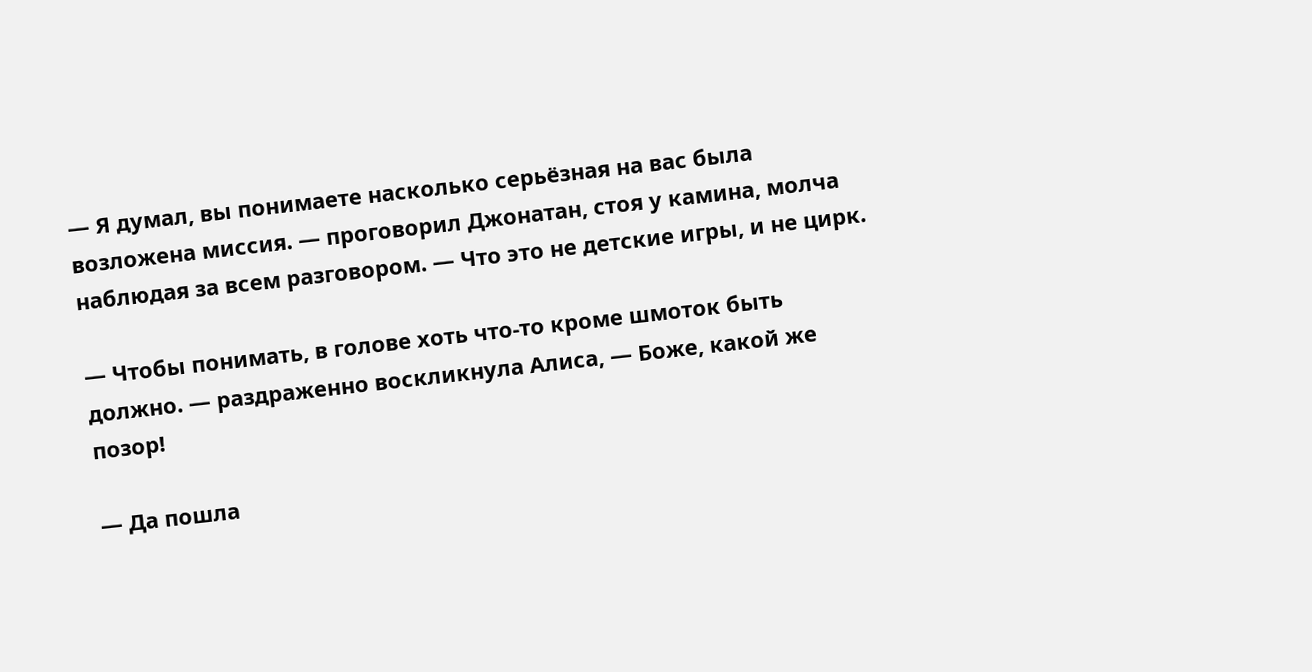— Я думал, вы понимаете насколько серьёзная на вас была возложена миссия. — проговорил Джонатан, стоя у камина, молча наблюдая за всем разговором. — Что это не детские игры, и не цирк.

— Чтобы понимать, в голове хоть что-то кроме шмоток быть должно. — раздраженно воскликнула Алиса, — Боже, какой же позор!

— Да пошла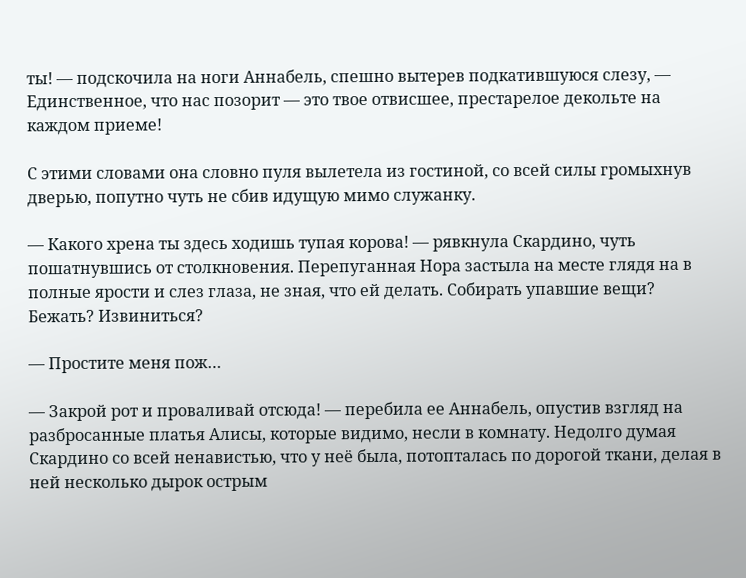ты! — подскочила на ноги Аннабель, спешно вытерев подкатившуюся слезу, — Единственное, что нас позорит — это твое отвисшее, престарелое декольте на каждом приеме!

С этими словами она словно пуля вылетела из гостиной, со всей силы громыхнув дверью, попутно чуть не сбив идущую мимо служанку.

— Какого хрена ты здесь ходишь тупая корова! — рявкнула Скардино, чуть пошатнувшись от столкновения. Перепуганная Нора застыла на месте глядя на в полные ярости и слез глаза, не зная, что ей делать. Собирать упавшие вещи? Бежать? Извиниться?

— Простите меня пож…

— Закрой рот и проваливай отсюда! — перебила ее Аннабель, опустив взгляд на разбросанные платья Алисы, которые видимо, несли в комнату. Недолго думая Скардино со всей ненавистью, что у неё была, потопталась по дорогой ткани, делая в ней несколько дырок острым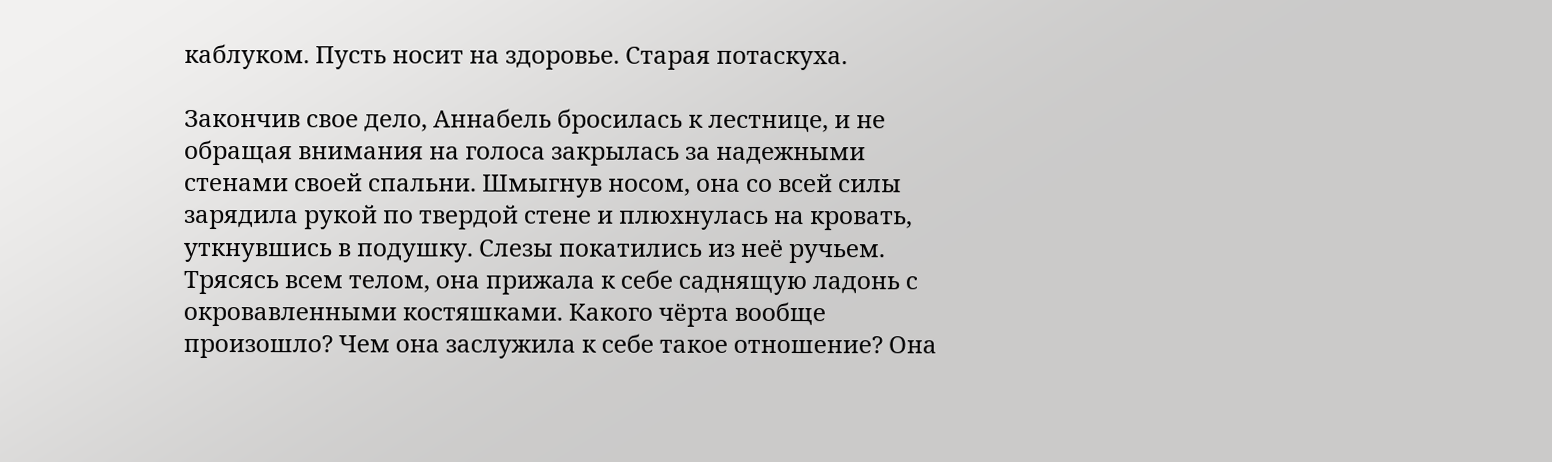каблуком. Пусть носит на здоровье. Старая потаскуха.

Закончив свое дело, Аннабель бросилась к лестнице, и не обращая внимания на голоса закрылась за надежными стенами своей спальни. Шмыгнув носом, она со всей силы зарядила рукой по твердой стене и плюхнулась на кровать, уткнувшись в подушку. Слезы покатились из неё ручьем. Трясясь всем телом, она прижала к себе саднящую ладонь с окровавленными костяшками. Какого чёрта вообще произошло? Чем она заслужила к себе такое отношение? Она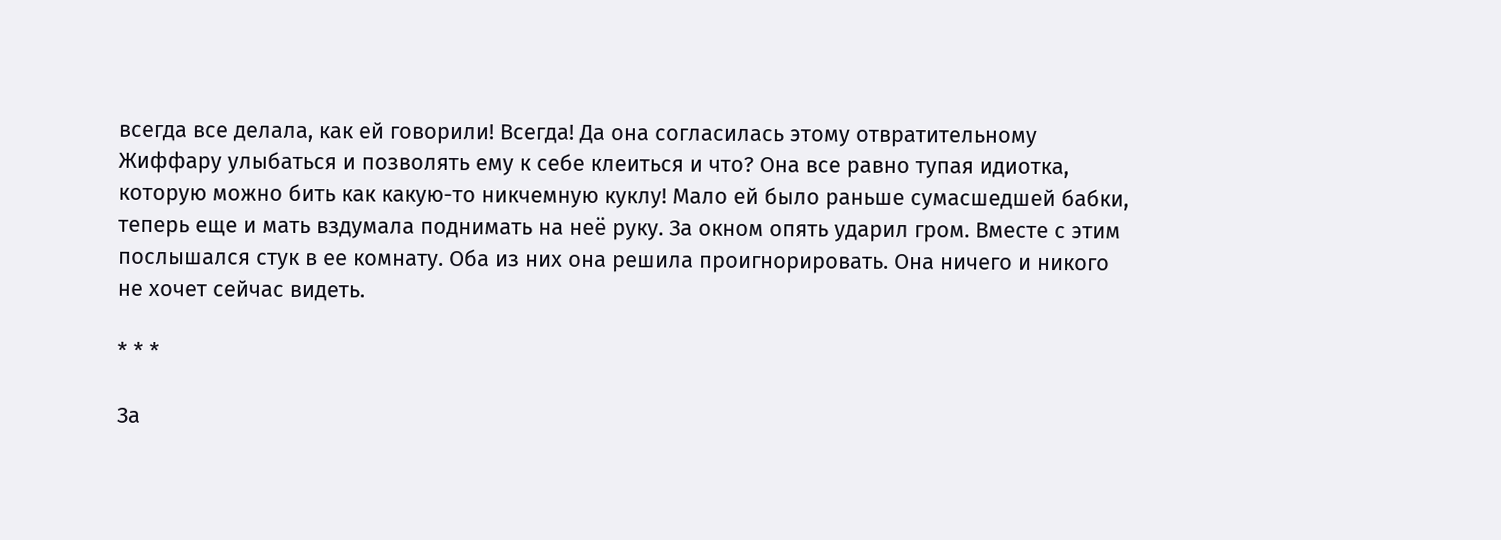всегда все делала, как ей говорили! Всегда! Да она согласилась этому отвратительному Жиффару улыбаться и позволять ему к себе клеиться и что? Она все равно тупая идиотка, которую можно бить как какую-то никчемную куклу! Мало ей было раньше сумасшедшей бабки, теперь еще и мать вздумала поднимать на неё руку. За окном опять ударил гром. Вместе с этим послышался стук в ее комнату. Оба из них она решила проигнорировать. Она ничего и никого не хочет сейчас видеть.

* * *

За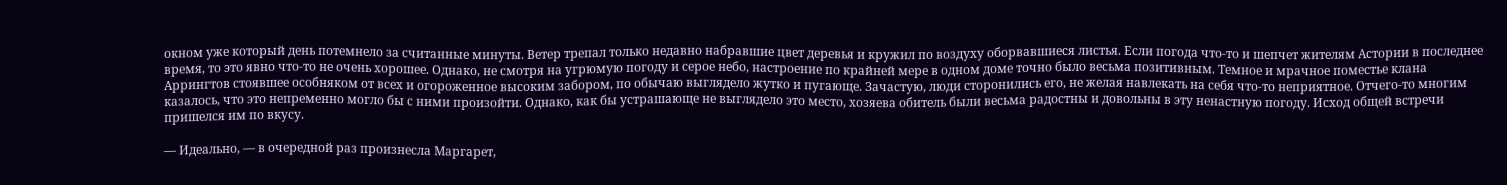окном уже который день потемнело за считанные минуты. Ветер трепал только недавно набравшие цвет деревья и кружил по воздуху оборвавшиеся листья. Если погода что-то и шепчет жителям Астории в последнее время, то это явно что-то не очень хорошее. Однако, не смотря на угрюмую погоду и серое небо, настроение по крайней мере в одном доме точно было весьма позитивным. Темное и мрачное поместье клана Аррингтов стоявшее особняком от всех и огороженное высоким забором, по обычаю выглядело жутко и пугающе. Зачастую, люди сторонились его, не желая навлекать на себя что-то неприятное. Отчего-то многим казалось, что это непременно могло бы с ними произойти. Однако, как бы устрашающе не выглядело это место, хозяева обитель были весьма радостны и довольны в эту ненастную погоду. Исход общей встречи пришелся им по вкусу.

— Идеально, — в очередной раз произнесла Маргарет,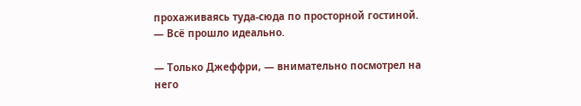прохаживаясь туда-сюда по просторной гостиной. — Всё прошло идеально.

— Только Джеффри, — внимательно посмотрел на него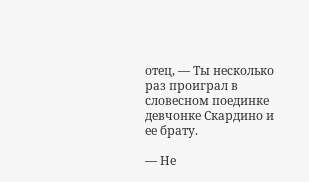отец, — Ты несколько раз проиграл в словесном поединке девчонке Скардино и ее брату.

— Не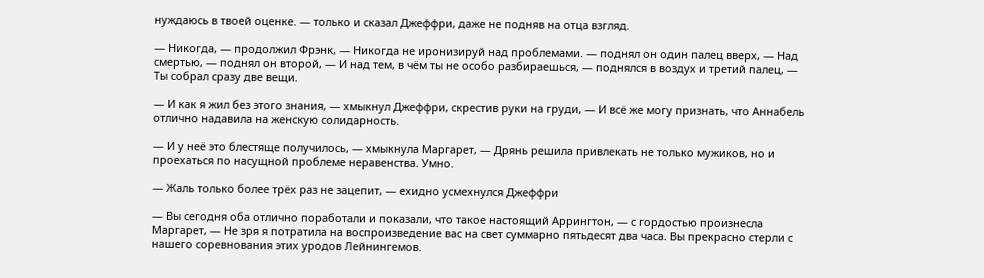нуждаюсь в твоей оценке. — только и сказал Джеффри, даже не подняв на отца взгляд.

— Никогда, — продолжил Фрэнк, — Никогда не иронизируй над проблемами. — поднял он один палец вверх, — Над смертью, — поднял он второй, — И над тем, в чём ты не особо разбираешься, — поднялся в воздух и третий палец, — Ты собрал сразу две вещи.

— И как я жил без этого знания, — хмыкнул Джеффри, скрестив руки на груди, — И всё же могу признать, что Аннабель отлично надавила на женскую солидарность.

— И у неё это блестяще получилось, — хмыкнула Маргарет, — Дрянь решила привлекать не только мужиков, но и проехаться по насущной проблеме неравенства. Умно.

— Жаль только более трёх раз не зацепит, — ехидно усмехнулся Джеффри

— Вы сегодня оба отлично поработали и показали, что такое настоящий Аррингтон, — с гордостью произнесла Маргарет, — Не зря я потратила на воспроизведение вас на свет суммарно пятьдесят два часа. Вы прекрасно стерли с нашего соревнования этих уродов Лейнингемов.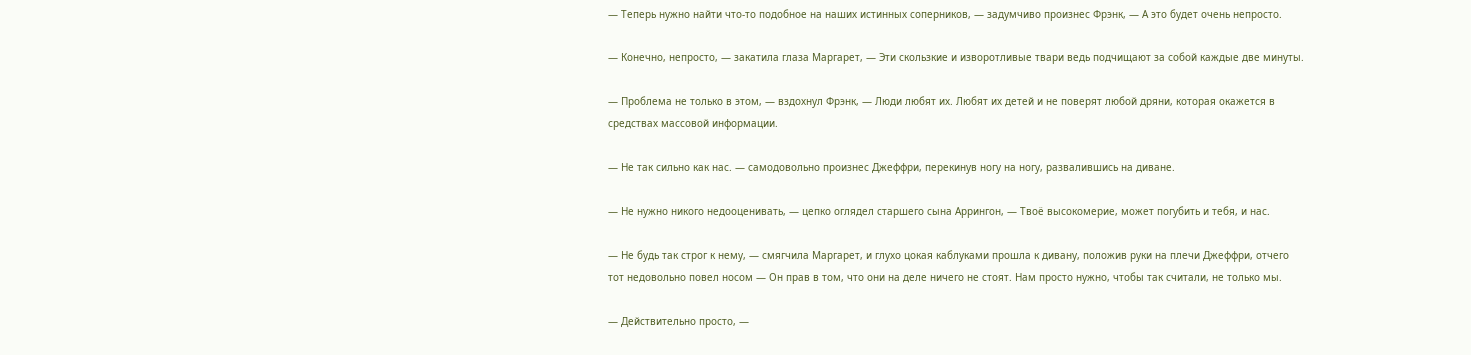— Теперь нужно найти что-то подобное на наших истинных соперников, — задумчиво произнес Фрэнк, — А это будет очень непросто.

— Конечно, непросто, — закатила глаза Маргарет, — Эти скользкие и изворотливые твари ведь подчищают за собой каждые две минуты.

— Проблема не только в этом, — вздохнул Фрэнк, — Люди любят их. Любят их детей и не поверят любой дряни, которая окажется в средствах массовой информации.

— Не так сильно как нас. — самодовольно произнес Джеффри, перекинув ногу на ногу, развалившись на диване.

— Не нужно никого недооценивать, — цепко оглядел старшего сына Аррингон, — Твоё высокомерие, может погубить и тебя, и нас.

— Не будь так строг к нему, — смягчила Маргарет, и глухо цокая каблуками прошла к дивану, положив руки на плечи Джеффри, отчего тот недовольно повел носом — Он прав в том, что они на деле ничего не стоят. Нам просто нужно, чтобы так считали, не только мы.

— Действительно просто, —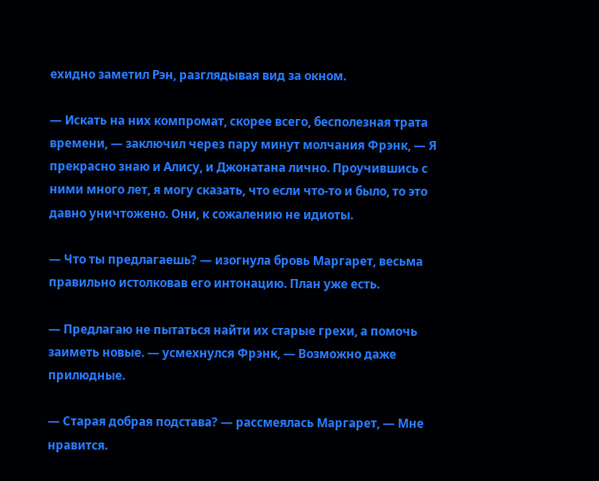ехидно заметил Рэн, разглядывая вид за окном.

— Искать на них компромат, скорее всего, бесполезная трата времени, — заключил через пару минут молчания Фрэнк, — Я прекрасно знаю и Алису, и Джонатана лично. Проучившись с ними много лет, я могу сказать, что если что-то и было, то это давно уничтожено. Они, к сожалению не идиоты.

— Что ты предлагаешь? — изогнула бровь Маргарет, весьма правильно истолковав его интонацию. План уже есть.

— Предлагаю не пытаться найти их старые грехи, а помочь заиметь новые. — усмехнулся Фрэнк, — Возможно даже прилюдные.

— Старая добрая подстава? — рассмеялась Маргарет, — Мне нравится.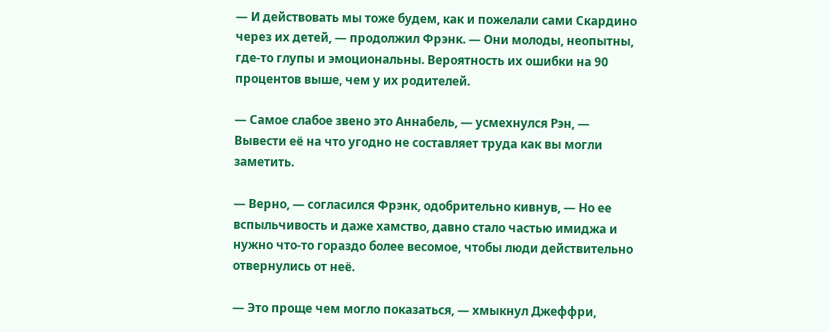— И действовать мы тоже будем, как и пожелали сами Скардино через их детей, — продолжил Фрэнк. — Они молоды, неопытны, где-то глупы и эмоциональны. Вероятность их ошибки на 90 процентов выше, чем у их родителей.

— Самое слабое звено это Аннабель, — усмехнулся Рэн, — Вывести её на что угодно не составляет труда как вы могли заметить.

— Верно, — согласился Фрэнк, одобрительно кивнув, — Но ее вспыльчивость и даже хамство, давно стало частью имиджа и нужно что-то гораздо более весомое, чтобы люди действительно отвернулись от неё.

— Это проще чем могло показаться, — хмыкнул Джеффри,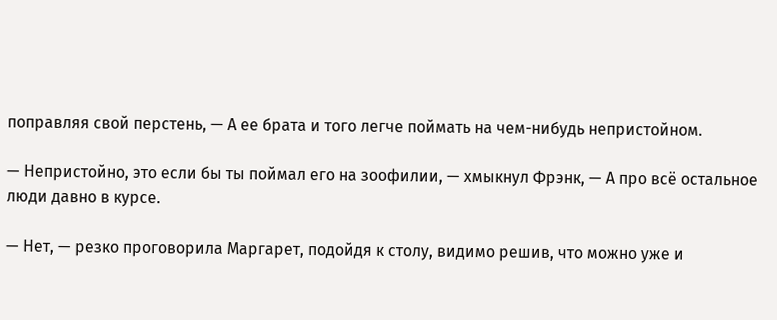поправляя свой перстень, — А ее брата и того легче поймать на чем-нибудь непристойном.

— Непристойно, это если бы ты поймал его на зоофилии, — хмыкнул Фрэнк, — А про всё остальное люди давно в курсе.

— Нет, — резко проговорила Маргарет, подойдя к столу, видимо решив, что можно уже и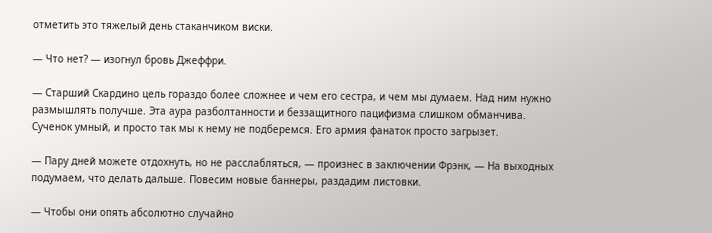отметить это тяжелый день стаканчиком виски.

— Что нет? — изогнул бровь Джеффри.

— Старший Скардино цель гораздо более сложнее и чем его сестра, и чем мы думаем. Над ним нужно размышлять получше. Эта аура разболтанности и беззащитного пацифизма слишком обманчива. Сученок умный, и просто так мы к нему не подберемся. Его армия фанаток просто загрызет.

— Пару дней можете отдохнуть, но не расслабляться, — произнес в заключении Фрэнк, — На выходных подумаем, что делать дальше. Повесим новые баннеры, раздадим листовки.

— Чтобы они опять абсолютно случайно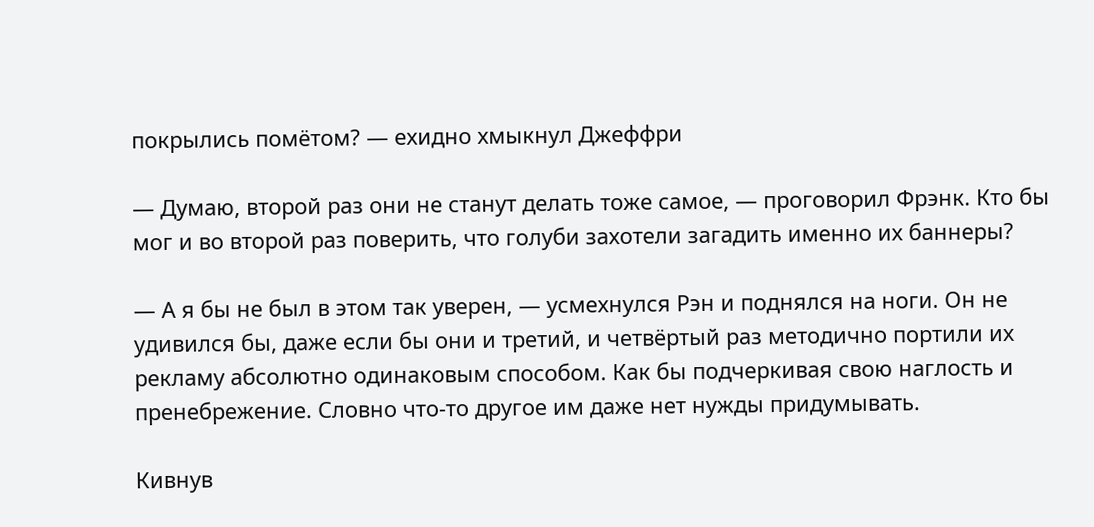покрылись помётом? — ехидно хмыкнул Джеффри

— Думаю, второй раз они не станут делать тоже самое, — проговорил Фрэнк. Кто бы мог и во второй раз поверить, что голуби захотели загадить именно их баннеры?

— А я бы не был в этом так уверен, — усмехнулся Рэн и поднялся на ноги. Он не удивился бы, даже если бы они и третий, и четвёртый раз методично портили их рекламу абсолютно одинаковым способом. Как бы подчеркивая свою наглость и пренебрежение. Словно что-то другое им даже нет нужды придумывать.

Кивнув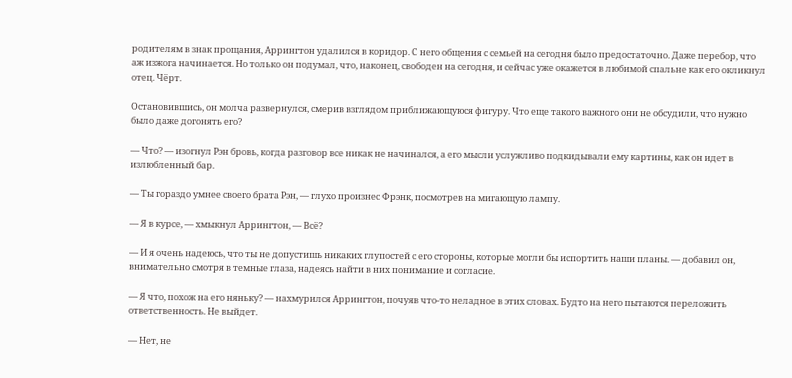родителям в знак прощания, Аррингтон удалился в коридор. С него общения с семьей на сегодня было предостаточно. Даже перебор, что аж изжога начинается. Но только он подумал, что, наконец, свободен на сегодня, и сейчас уже окажется в любимой спальне как его окликнул отец. Чёрт.

Остановившись, он молча развернулся, смерив взглядом приближающуюся фигуру. Что еще такого важного они не обсудили, что нужно было даже догонять его?

— Что? — изогнул Рэн бровь, когда разговор все никак не начинался, а его мысли услужливо подкидывали ему картины, как он идет в излюбленный бар.

— Ты гораздо умнее своего брата Рэн, — глухо произнес Фрэнк, посмотрев на мигающую лампу.

— Я в курсе, — хмыкнул Аррингтон, — Всё?

— И я очень надеюсь, что ты не допустишь никаких глупостей с его стороны, которые могли бы испортить наши планы. — добавил он, внимательно смотря в темные глаза, надеясь найти в них понимание и согласие.

— Я что, похож на его няньку? — нахмурился Аррингтон, почуяв что-то неладное в этих словах. Будто на него пытаются переложить ответственность. Не выйдет.

— Нет, не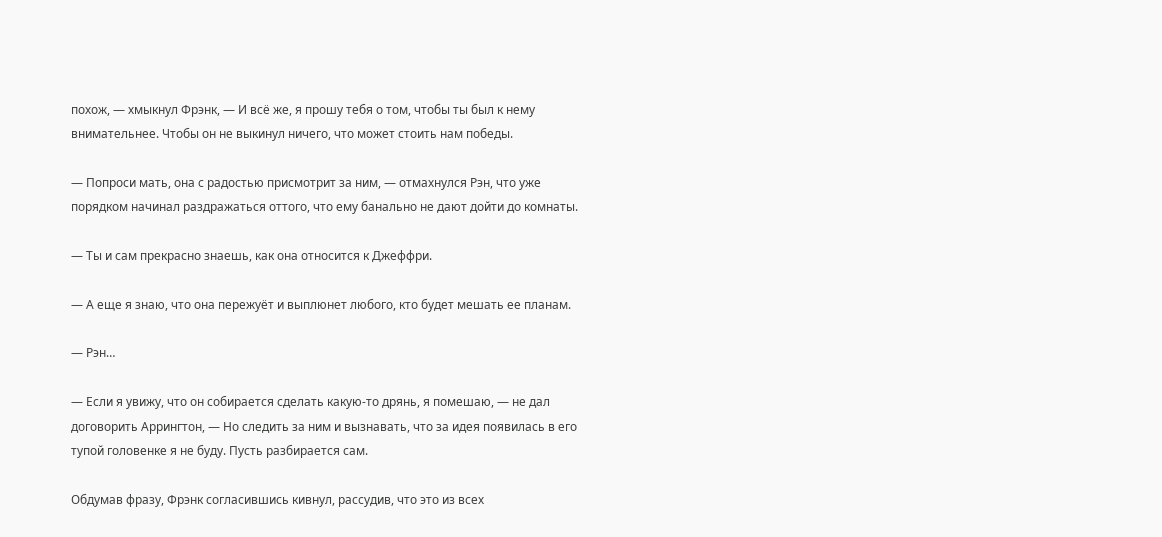похож, — хмыкнул Фрэнк, — И всё же, я прошу тебя о том, чтобы ты был к нему внимательнее. Чтобы он не выкинул ничего, что может стоить нам победы.

— Попроси мать, она с радостью присмотрит за ним, — отмахнулся Рэн, что уже порядком начинал раздражаться оттого, что ему банально не дают дойти до комнаты.

— Ты и сам прекрасно знаешь, как она относится к Джеффри.

— А еще я знаю, что она пережуёт и выплюнет любого, кто будет мешать ее планам.

— Рэн…

— Если я увижу, что он собирается сделать какую-то дрянь, я помешаю, — не дал договорить Аррингтон, — Но следить за ним и вызнавать, что за идея появилась в его тупой головенке я не буду. Пусть разбирается сам.

Обдумав фразу, Фрэнк согласившись кивнул, рассудив, что это из всех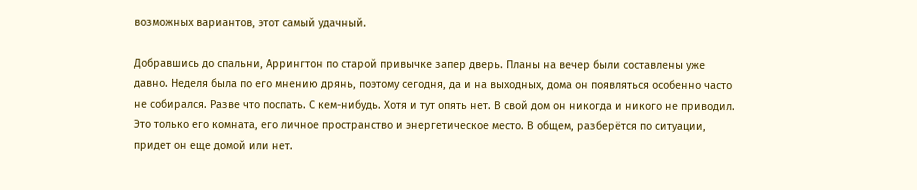возможных вариантов, этот самый удачный.

Добравшись до спальни, Аррингтон по старой привычке запер дверь. Планы на вечер были составлены уже давно. Неделя была по его мнению дрянь, поэтому сегодня, да и на выходных, дома он появляться особенно часто не собирался. Разве что поспать. С кем-нибудь. Хотя и тут опять нет. В свой дом он никогда и никого не приводил. Это только его комната, его личное пространство и энергетическое место. В общем, разберётся по ситуации, придет он еще домой или нет.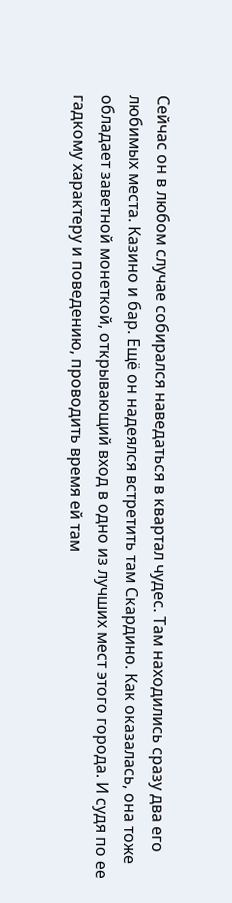Сейчас он в любом случае собирался наведаться в квартал чудес. Там находились сразу два его любимых места. Казино и бар. Ещё он надеялся встретить там Скардино. Как оказалась, она тоже обладает заветной монеткой, открывающий вход в одно из лучших мест этого города. И судя по ее гадкому характеру и поведению, проводить время ей там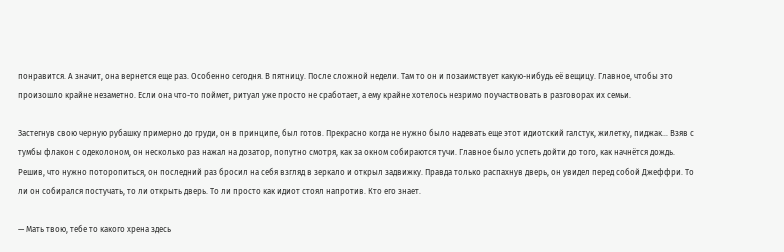понравится. А значит, она вернется еще раз. Особенно сегодня. В пятницу. После сложной недели. Там то он и позаимствует какую-нибудь её вещицу. Главное, чтобы это произошло крайне незаметно. Если она что-то поймет, ритуал уже просто не сработает, а ему крайне хотелось незримо поучаствовать в разговорах их семьи.

Застегнув свою черную рубашку примерно до груди, он в принципе, был готов. Прекрасно когда не нужно было надевать еще этот идиотский галстук, жилетку, пиджак… Взяв с тумбы флакон с одеколоном, он несколько раз нажал на дозатор, попутно смотря, как за окном собираются тучи. Главное было успеть дойти до того, как начнётся дождь. Решив, что нужно поторопиться, он последний раз бросил на себя взгляд в зеркало и открыл задвижку. Правда только распахнув дверь, он увидел перед собой Джеффри. То ли он собирался постучать, то ли открыть дверь. То ли просто как идиот стоял напротив. Кто его знает.

— Мать твою, тебе то какого хрена здесь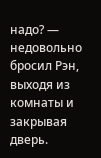надо? — недовольно бросил Рэн, выходя из комнаты и закрывая дверь.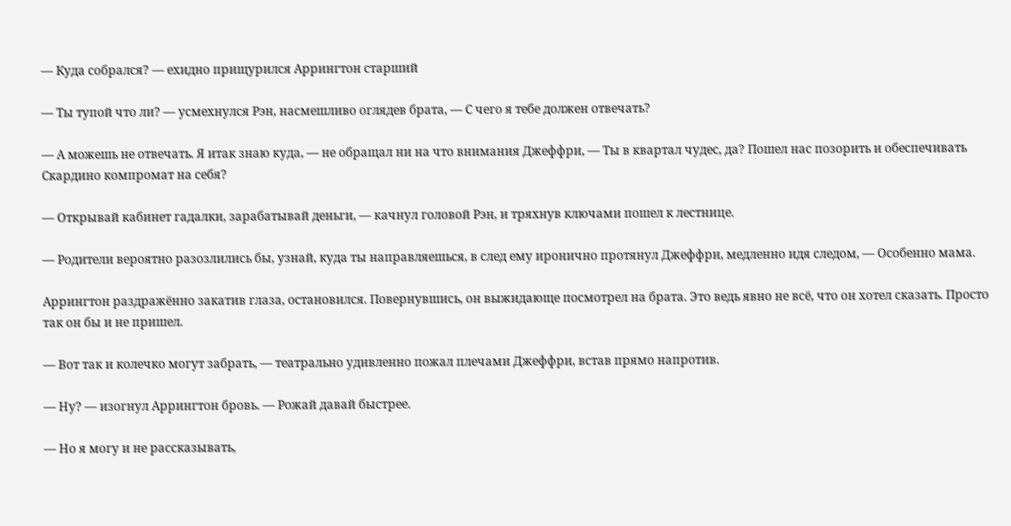— Куда собрался? — ехидно прищурился Аррингтон старший

— Ты тупой что ли? — усмехнулся Рэн, насмешливо оглядев брата, — С чего я тебе должен отвечать?

— А можешь не отвечать. Я итак знаю куда, — не обращал ни на что внимания Джеффри, — Ты в квартал чудес, да? Пошел нас позорить и обеспечивать Скардино компромат на себя?

— Открывай кабинет гадалки, зарабатывай деньги, — качнул головой Рэн, и тряхнув ключами пошел к лестнице.

— Родители вероятно разозлились бы, узнай, куда ты направляешься, в след ему иронично протянул Джеффри, медленно идя следом, — Особенно мама.

Аррингтон раздражённо закатив глаза, остановился. Повернувшись, он выжидающе посмотрел на брата. Это ведь явно не всё, что он хотел сказать. Просто так он бы и не пришел.

— Вот так и колечко могут забрать, — театрально удивленно пожал плечами Джеффри, встав прямо напротив.

— Ну? — изогнул Аррингтон бровь. — Рожай давай быстрее.

— Но я могу и не рассказывать,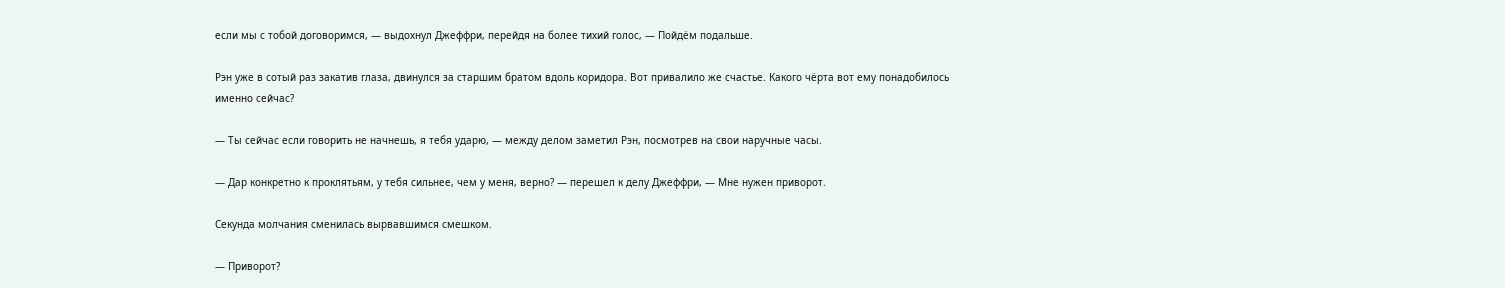если мы с тобой договоримся, — выдохнул Джеффри, перейдя на более тихий голос, — Пойдём подальше.

Рэн уже в сотый раз закатив глаза, двинулся за старшим братом вдоль коридора. Вот привалило же счастье. Какого чёрта вот ему понадобилось именно сейчас?

— Ты сейчас если говорить не начнешь, я тебя ударю, — между делом заметил Рэн, посмотрев на свои наручные часы.

— Дар конкретно к проклятьям, у тебя сильнее, чем у меня, верно? — перешел к делу Джеффри, — Мне нужен приворот.

Секунда молчания сменилась вырвавшимся смешком.

— Приворот?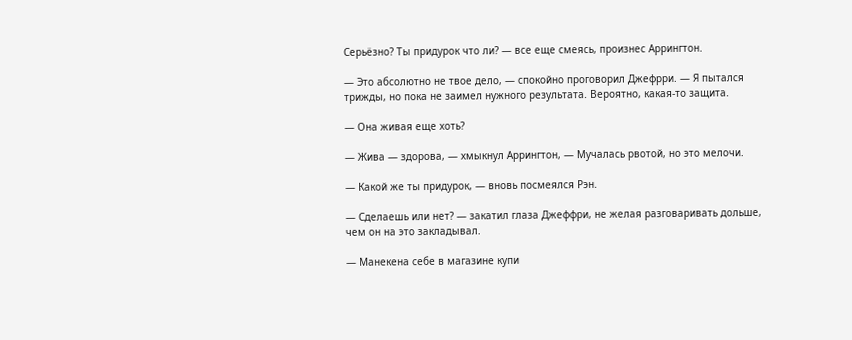Серьёзно? Ты придурок что ли? — все еще смеясь, произнес Аррингтон.

— Это абсолютно не твое дело, — спокойно проговорил Джефрри. — Я пытался трижды, но пока не заимел нужного результата. Вероятно, какая-то защита.

— Она живая еще хоть?

— Жива — здорова, — хмыкнул Аррингтон, — Мучалась рвотой, но это мелочи.

— Какой же ты придурок, — вновь посмеялся Рэн.

— Сделаешь или нет? — закатил глаза Джеффри, не желая разговаривать дольше, чем он на это закладывал.

— Манекена себе в магазине купи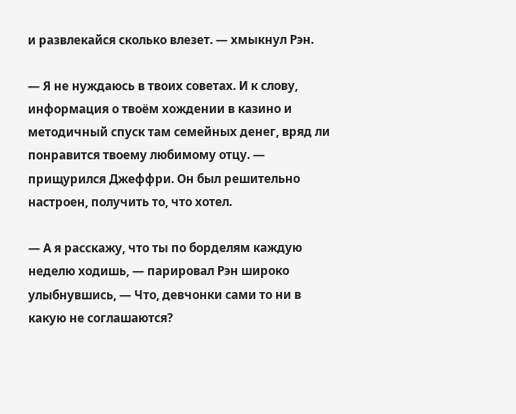и развлекайся сколько влезет. — хмыкнул Рэн.

— Я не нуждаюсь в твоих советах. И к слову, информация о твоём хождении в казино и методичный спуск там семейных денег, вряд ли понравится твоему любимому отцу. — прищурился Джеффри. Он был решительно настроен, получить то, что хотел.

— А я расскажу, что ты по борделям каждую неделю ходишь, — парировал Рэн широко улыбнувшись, — Что, девчонки сами то ни в какую не соглашаются?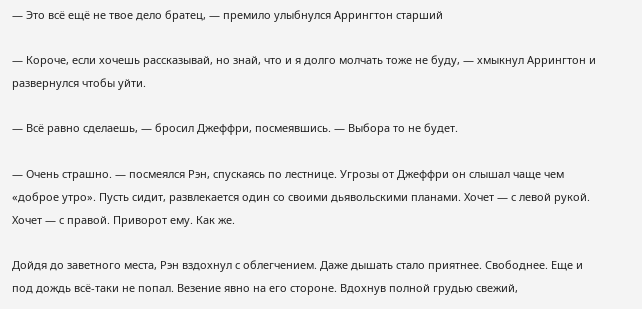— Это всё ещё не твое дело братец, — премило улыбнулся Аррингтон старший

— Короче, если хочешь рассказывай, но знай, что и я долго молчать тоже не буду, — хмыкнул Аррингтон и развернулся чтобы уйти.

— Всё равно сделаешь, — бросил Джеффри, посмеявшись. — Выбора то не будет.

— Очень страшно. — посмеялся Рэн, спускаясь по лестнице. Угрозы от Джеффри он слышал чаще чем «доброе утро». Пусть сидит, развлекается один со своими дьявольскими планами. Хочет — с левой рукой. Хочет — с правой. Приворот ему. Как же.

Дойдя до заветного места, Рэн вздохнул с облегчением. Даже дышать стало приятнее. Свободнее. Еще и под дождь всё-таки не попал. Везение явно на его стороне. Вдохнув полной грудью свежий,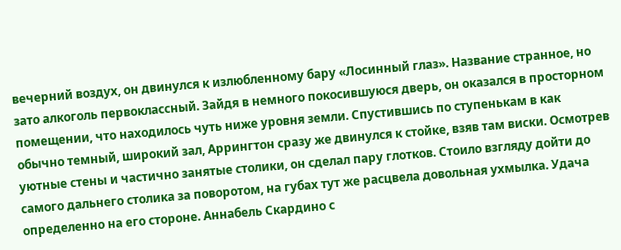вечерний воздух, он двинулся к излюбленному бару «Лосинный глаз». Название странное, но зато алкоголь первоклассный. Зайдя в немного покосившуюся дверь, он оказался в просторном помещении, что находилось чуть ниже уровня земли. Спустившись по ступенькам в как обычно темный, широкий зал, Аррингтон сразу же двинулся к стойке, взяв там виски. Осмотрев уютные стены и частично занятые столики, он сделал пару глотков. Стоило взгляду дойти до самого дальнего столика за поворотом, на губах тут же расцвела довольная ухмылка. Удача определенно на его стороне. Аннабель Скардино с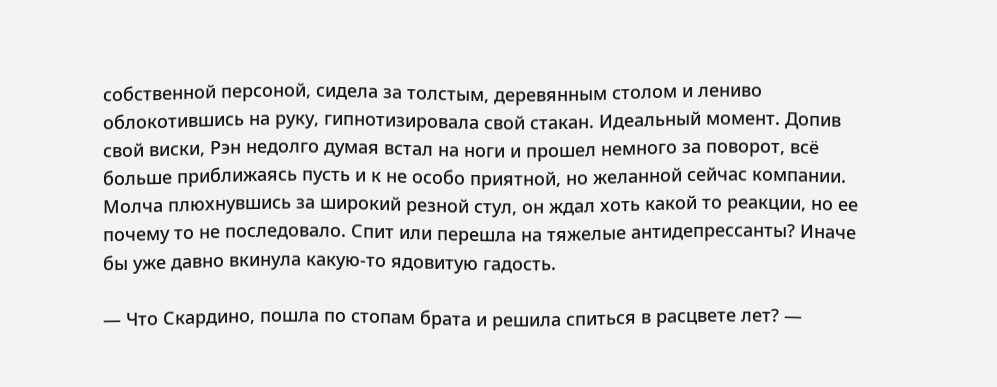собственной персоной, сидела за толстым, деревянным столом и лениво облокотившись на руку, гипнотизировала свой стакан. Идеальный момент. Допив свой виски, Рэн недолго думая встал на ноги и прошел немного за поворот, всё больше приближаясь пусть и к не особо приятной, но желанной сейчас компании. Молча плюхнувшись за широкий резной стул, он ждал хоть какой то реакции, но ее почему то не последовало. Спит или перешла на тяжелые антидепрессанты? Иначе бы уже давно вкинула какую-то ядовитую гадость.

— Что Скардино, пошла по стопам брата и решила спиться в расцвете лет? —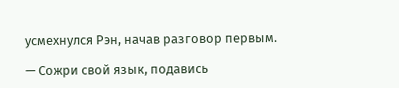усмехнулся Рэн, начав разговор первым.

— Сожри свой язык, подавись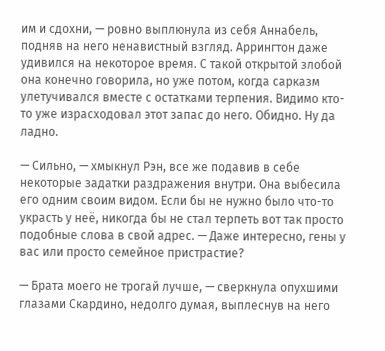им и сдохни, — ровно выплюнула из себя Аннабель, подняв на него ненавистный взгляд. Аррингтон даже удивился на некоторое время. С такой открытой злобой она конечно говорила, но уже потом, когда сарказм улетучивался вместе с остатками терпения. Видимо кто-то уже израсходовал этот запас до него. Обидно. Ну да ладно.

— Сильно, — хмыкнул Рэн, все же подавив в себе некоторые задатки раздражения внутри. Она выбесила его одним своим видом. Если бы не нужно было что-то украсть у неё, никогда бы не стал терпеть вот так просто подобные слова в свой адрес. — Даже интересно, гены у вас или просто семейное пристрастие?

— Брата моего не трогай лучше, — сверкнула опухшими глазами Скардино, недолго думая, выплеснув на него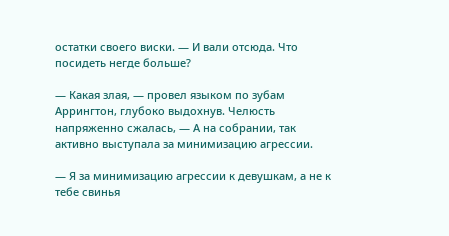остатки своего виски. — И вали отсюда. Что посидеть негде больше?

— Какая злая, — провел языком по зубам Аррингтон, глубоко выдохнув. Челюсть напряженно сжалась, — А на собрании, так активно выступала за минимизацию агрессии.

— Я за минимизацию агрессии к девушкам, а не к тебе свинья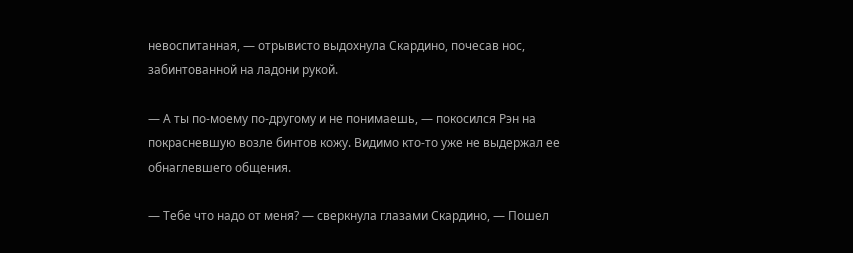невоспитанная, — отрывисто выдохнула Скардино, почесав нос, забинтованной на ладони рукой.

— А ты по-моему по-другому и не понимаешь, — покосился Рэн на покрасневшую возле бинтов кожу. Видимо кто-то уже не выдержал ее обнаглевшего общения.

— Тебе что надо от меня? — сверкнула глазами Скардино, — Пошел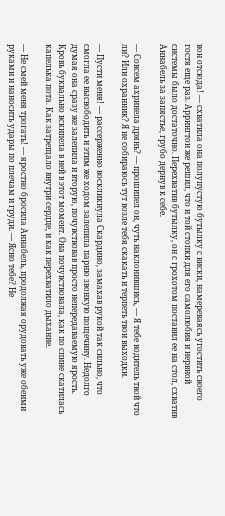вон отсюда! — схватила она полупустую бутылку с виски, намереваясь угостить своего гостя еще раз. Аррингтон же решил, что и той стопки для его самолюбия и нервной системы было достаточно. Перехватив бутылку, он с грохотом поставил ее на стол, схватив Аннабель за запястье, грубо дернув к себе.

— Совсем ахринела дрянь? — прошипел он, чуть наклонившись, — Я тебе водитель твой что ли? Или охранник? Я не собираюсь тут возле тебя скакать и терпеть твои выходки.

— Пусти меня! — рассерженно воскликнула Скардино, замахав рукой так сильно, что смогла ее высвободить и этим же ходом залепила парню звонкую пощечину. Недолго думая она сразу же залепила и вторую, почувствовав просто непередаваемую ярость. Кровь буквально вскипела в ней в этот момент. Она почувствовала, как по спине скатилась капелька пота. Как затрещало внутри сердце, и как перехватило дыхание.

— Не смей меня трогать! — яростно бросила Аннабель, продолжая орудовать уже обеими руками и наносить удары по плечам и груди. — Ясно тебе? Не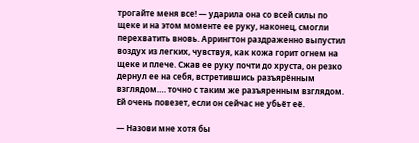трогайте меня все! — ударила она со всей силы по щеке и на этом моменте ее руку, наконец, смогли перехватить вновь. Аррингтон раздраженно выпустил воздух из легких, чувствуя, как кожа горит огнем на щеке и плече. Сжав ее руку почти до хруста, он резко дернул ее на себя, встретившись разъярённым взглядом…. точно с таким же разъяренным взглядом. Ей очень повезет, если он сейчас не убьёт её.

— Назови мне хотя бы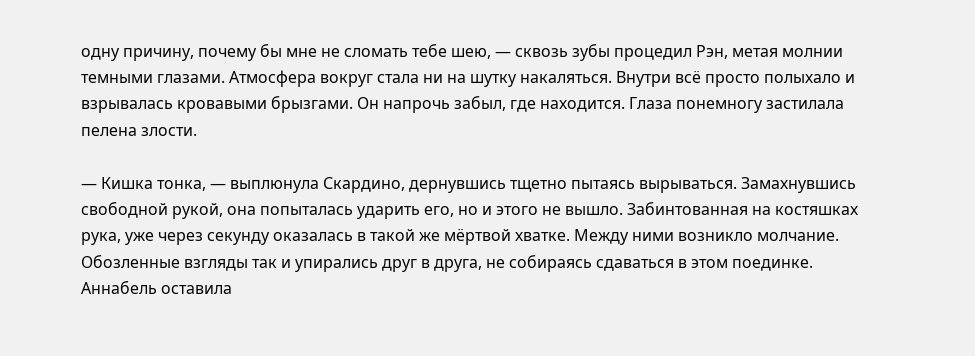одну причину, почему бы мне не сломать тебе шею, — сквозь зубы процедил Рэн, метая молнии темными глазами. Атмосфера вокруг стала ни на шутку накаляться. Внутри всё просто полыхало и взрывалась кровавыми брызгами. Он напрочь забыл, где находится. Глаза понемногу застилала пелена злости.

— Кишка тонка, — выплюнула Скардино, дернувшись тщетно пытаясь вырываться. Замахнувшись свободной рукой, она попыталась ударить его, но и этого не вышло. Забинтованная на костяшках рука, уже через секунду оказалась в такой же мёртвой хватке. Между ними возникло молчание. Обозленные взгляды так и упирались друг в друга, не собираясь сдаваться в этом поединке. Аннабель оставила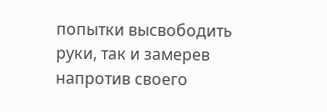попытки высвободить руки, так и замерев напротив своего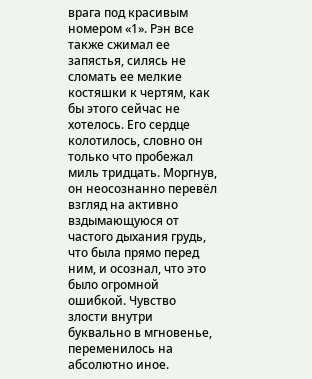врага под красивым номером «1». Рэн все также сжимал ее запястья, силясь не сломать ее мелкие костяшки к чертям, как бы этого сейчас не хотелось. Его сердце колотилось, словно он только что пробежал миль тридцать. Моргнув, он неосознанно перевёл взгляд на активно вздымающуюся от частого дыхания грудь, что была прямо перед ним, и осознал, что это было огромной ошибкой. Чувство злости внутри буквально в мгновенье, переменилось на абсолютно иное.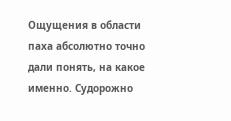Ощущения в области паха абсолютно точно дали понять, на какое именно. Судорожно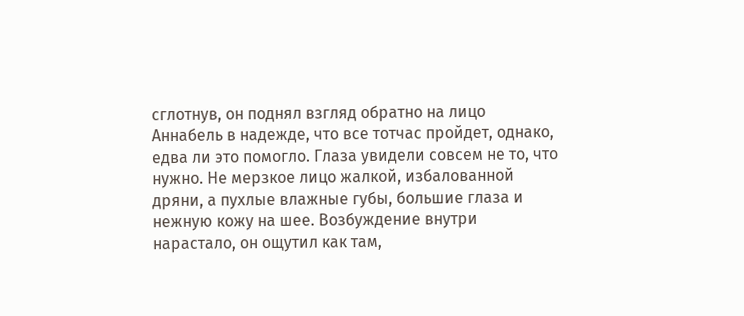сглотнув, он поднял взгляд обратно на лицо Аннабель в надежде, что все тотчас пройдет, однако, едва ли это помогло. Глаза увидели совсем не то, что нужно. Не мерзкое лицо жалкой, избалованной дряни, а пухлые влажные губы, большие глаза и нежную кожу на шее. Возбуждение внутри нарастало, он ощутил как там,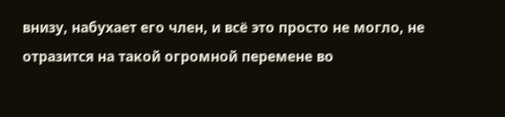внизу, набухает его член, и всё это просто не могло, не отразится на такой огромной перемене во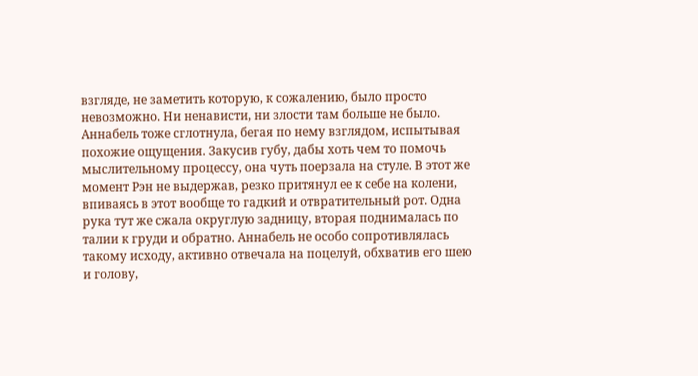взгляде, не заметить которую, к сожалению, было просто невозможно. Ни ненависти, ни злости там больше не было. Аннабель тоже сглотнула, бегая по нему взглядом, испытывая похожие ощущения. Закусив губу, дабы хоть чем то помочь мыслительному процессу, она чуть поерзала на стуле. В этот же момент Рэн не выдержав, резко притянул ее к себе на колени, впиваясь в этот вообще то гадкий и отвратительный рот. Одна рука тут же сжала округлую задницу, вторая поднималась по талии к груди и обратно. Аннабель не особо сопротивлялась такому исходу, активно отвечала на поцелуй, обхватив его шею и голову,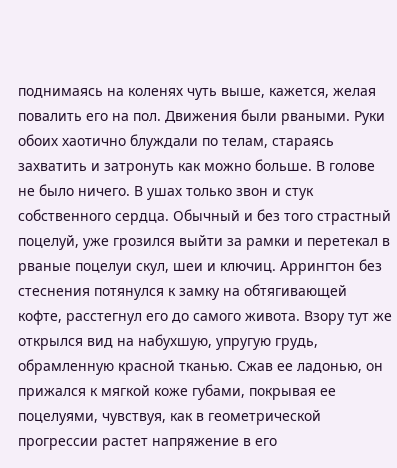поднимаясь на коленях чуть выше, кажется, желая повалить его на пол. Движения были рваными. Руки обоих хаотично блуждали по телам, стараясь захватить и затронуть как можно больше. В голове не было ничего. В ушах только звон и стук собственного сердца. Обычный и без того страстный поцелуй, уже грозился выйти за рамки и перетекал в рваные поцелуи скул, шеи и ключиц. Аррингтон без стеснения потянулся к замку на обтягивающей кофте, расстегнул его до самого живота. Взору тут же открылся вид на набухшую, упругую грудь, обрамленную красной тканью. Сжав ее ладонью, он прижался к мягкой коже губами, покрывая ее поцелуями, чувствуя, как в геометрической прогрессии растет напряжение в его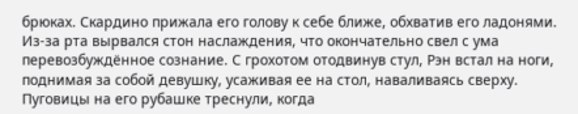брюках. Скардино прижала его голову к себе ближе, обхватив его ладонями. Из-за рта вырвался стон наслаждения, что окончательно свел с ума перевозбуждённое сознание. С грохотом отодвинув стул, Рэн встал на ноги, поднимая за собой девушку, усаживая ее на стол, наваливаясь сверху. Пуговицы на его рубашке треснули, когда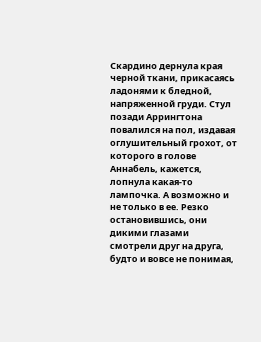Скардино дернула края черной ткани, прикасаясь ладонями к бледной, напряженной груди. Стул позади Аррингтона повалился на пол, издавая оглушительный грохот, от которого в голове Аннабель, кажется, лопнула какая-то лампочка. А возможно и не только в ее. Резко остановившись, они дикими глазами смотрели друг на друга, будто и вовсе не понимая,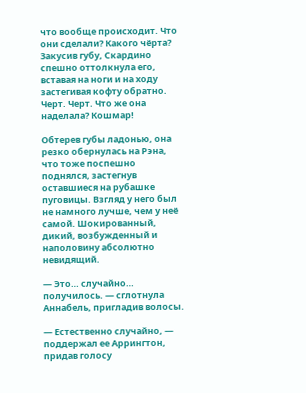что вообще происходит. Что они сделали? Какого чёрта? Закусив губу, Скардино спешно оттолкнула его, вставая на ноги и на ходу застегивая кофту обратно. Черт. Черт. Что же она наделала? Кошмар!

Обтерев губы ладонью, она резко обернулась на Рэна, что тоже поспешно поднялся, застегнув оставшиеся на рубашке пуговицы. Взгляд у него был не намного лучше, чем у неё самой. Шокированный, дикий, возбужденный и наполовину абсолютно невидящий.

— Это… случайно… получилось. — сглотнула Аннабель, пригладив волосы.

— Естественно случайно, — поддержал ее Аррингтон, придав голосу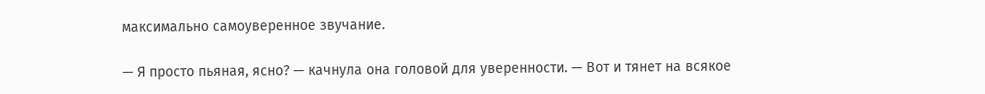максимально самоуверенное звучание.

— Я просто пьяная, ясно? — качнула она головой для уверенности. — Вот и тянет на всякое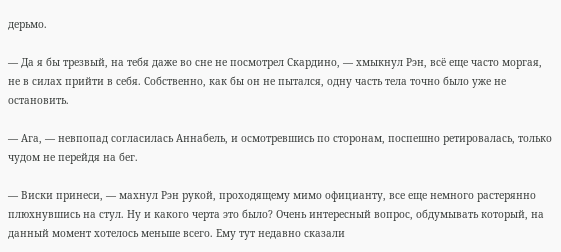дерьмо.

— Да я бы трезвый, на тебя даже во сне не посмотрел Скардино, — хмыкнул Рэн, всё еще часто моргая, не в силах прийти в себя. Собственно, как бы он не пытался, одну часть тела точно было уже не остановить.

— Ага, — невпопад согласилась Аннабель, и осмотревшись по сторонам, поспешно ретировалась, только чудом не перейдя на бег.

— Виски принеси, — махнул Рэн рукой, проходящему мимо официанту, все еще немного растерянно плюхнувшись на стул. Ну и какого черта это было? Очень интересный вопрос, обдумывать который, на данный момент хотелось меньше всего. Ему тут недавно сказали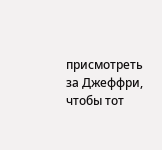присмотреть за Джеффри, чтобы тот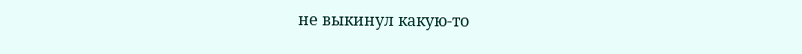не выкинул какую-то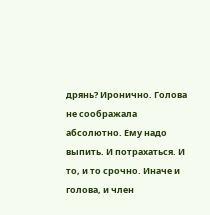дрянь? Иронично. Голова не соображала абсолютно. Ему надо выпить. И потрахаться. И то, и то срочно. Иначе и голова, и член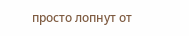просто лопнут от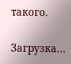такого.

Загрузка...